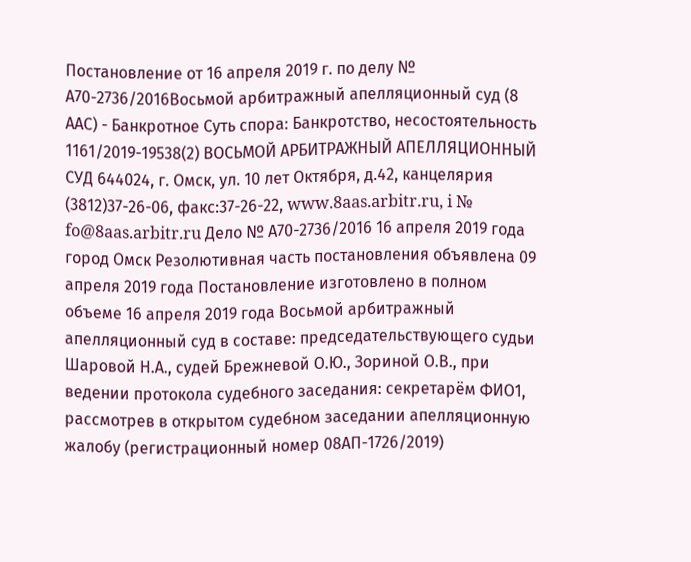Постановление от 16 апреля 2019 г. по делу № А70-2736/2016Восьмой арбитражный апелляционный суд (8 ААС) - Банкротное Суть спора: Банкротство, несостоятельность 1161/2019-19538(2) ВОСЬМОЙ АРБИТРАЖНЫЙ АПЕЛЛЯЦИОННЫЙ СУД 644024, г. Омск, ул. 10 лет Октября, д.42, канцелярия (3812)37-26-06, факс:37-26-22, www.8aas.arbitr.ru, i № fo@8aas.arbitr.ru Дело № А70-2736/2016 16 апреля 2019 года город Омск Резолютивная часть постановления объявлена 09 апреля 2019 года Постановление изготовлено в полном объеме 16 апреля 2019 года Восьмой арбитражный апелляционный суд в составе: председательствующего судьи Шаровой Н.А., судей Брежневой О.Ю., Зориной О.В., при ведении протокола судебного заседания: секретарём ФИО1, рассмотрев в открытом судебном заседании апелляционную жалобу (регистрационный номер 08АП-1726/2019)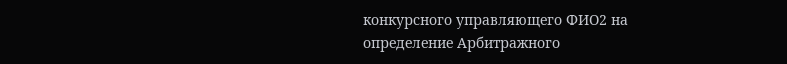конкурсного управляющего ФИО2 на определение Арбитражного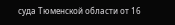суда Тюменской области от 16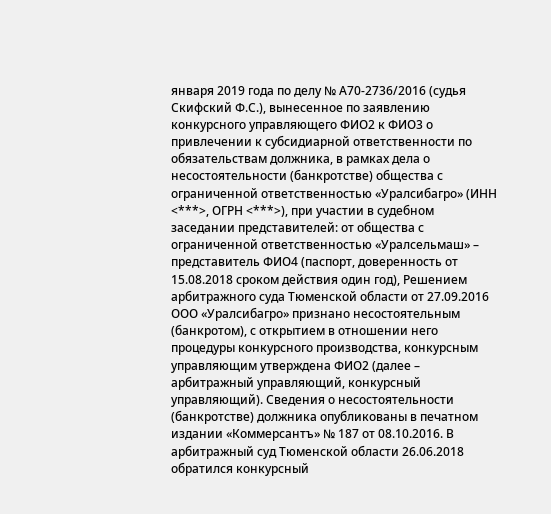января 2019 года по делу № А70-2736/2016 (судья Скифский Ф.С.), вынесенное по заявлению конкурсного управляющего ФИО2 к ФИО3 о привлечении к субсидиарной ответственности по обязательствам должника, в рамках дела о несостоятельности (банкротстве) общества с ограниченной ответственностью «Уралсибагро» (ИНН <***>, ОГРН <***>), при участии в судебном заседании представителей: от общества с ограниченной ответственностью «Уралсельмаш» – представитель ФИО4 (паспорт, доверенность от 15.08.2018 сроком действия один год), Решением арбитражного суда Тюменской области от 27.09.2016 ООО «Уралсибагро» признано несостоятельным (банкротом), с открытием в отношении него процедуры конкурсного производства, конкурсным управляющим утверждена ФИО2 (далее – арбитражный управляющий, конкурсный управляющий). Сведения о несостоятельности (банкротстве) должника опубликованы в печатном издании «Коммерсантъ» № 187 от 08.10.2016. В арбитражный суд Тюменской области 26.06.2018 обратился конкурсный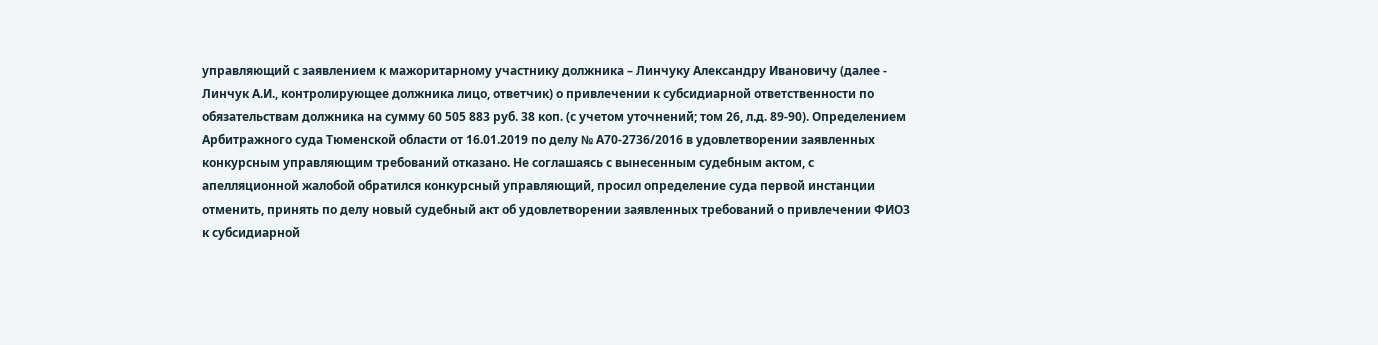управляющий с заявлением к мажоритарному участнику должника – Линчуку Александру Ивановичу (далее - Линчук А.И., контролирующее должника лицо, ответчик) о привлечении к субсидиарной ответственности по обязательствам должника на сумму 60 505 883 руб. 38 коп. (с учетом уточнений; том 26, л.д. 89-90). Определением Арбитражного суда Тюменской области от 16.01.2019 по делу № А70-2736/2016 в удовлетворении заявленных конкурсным управляющим требований отказано. Не соглашаясь с вынесенным судебным актом, с апелляционной жалобой обратился конкурсный управляющий, просил определение суда первой инстанции отменить, принять по делу новый судебный акт об удовлетворении заявленных требований о привлечении ФИО3 к субсидиарной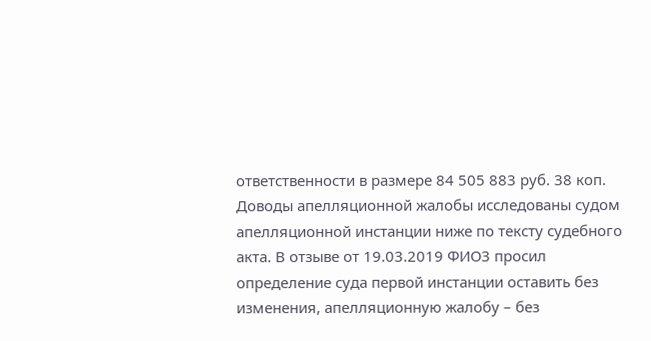ответственности в размере 84 505 883 руб. 38 коп. Доводы апелляционной жалобы исследованы судом апелляционной инстанции ниже по тексту судебного акта. В отзыве от 19.03.2019 ФИО3 просил определение суда первой инстанции оставить без изменения, апелляционную жалобу – без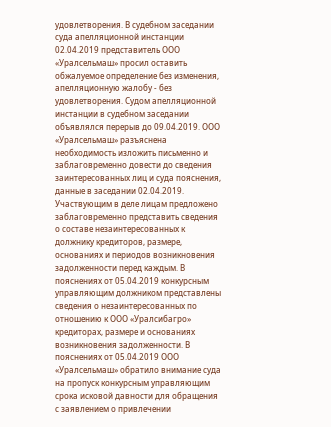удовлетворения. В судебном заседании суда апелляционной инстанции 02.04.2019 представитель ООО «Уралсельмаш» просил оставить обжалуемое определение без изменения, апелляционную жалобу - без удовлетворения. Судом апелляционной инстанции в судебном заседании объявлялся перерыв до 09.04.2019. ООО «Уралсельмаш» разъяснена необходимость изложить письменно и заблаговременно довести до сведения заинтересованных лиц и суда пояснения, данные в заседании 02.04.2019. Участвующим в деле лицам предложено заблаговременно представить сведения о составе незаинтересованных к должнику кредиторов, размере, основаниях и периодов возникновения задолженности перед каждым. В пояснениях от 05.04.2019 конкурсным управляющим должником представлены сведения о незаинтересованных по отношению к ООО «Уралсибагро» кредиторах, размере и основаниях возникновения задолженности. В пояснениях от 05.04.2019 ООО «Уралсельмаш» обратило внимание суда на пропуск конкурсным управляющим срока исковой давности для обращения с заявлением о привлечении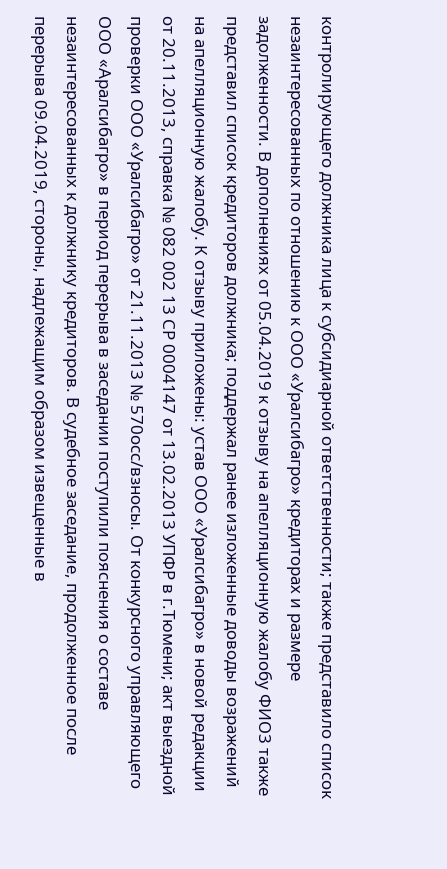контролирующего должника лица к субсидиарной ответственности; также представило список незаинтересованных по отношению к ООО «Уралсибагро» кредиторах и размере задолженности. В дополнениях от 05.04.2019 к отзыву на апелляционную жалобу ФИО3 также представил список кредиторов должника; поддержал ранее изложенные доводы возражений на апелляционную жалобу. К отзыву приложены: устав ООО «Уралсибагро» в новой редакции от 20.11.2013, справка № 082 002 13 СР 0004147 от 13.02.2013 УПФР в г.Тюмени; акт выездной проверки ООО «Уралсибагро» от 21.11.2013 № 570осс/взносы. От конкурсного управляющего ООО «Аралсибагро» в период перерыва в заседании поступили пояснения о составе незаинтересованных к должнику кредиторов. В судебное заседание, продолженное после перерыва 09.04.2019, стороны, надлежащим образом извещенные в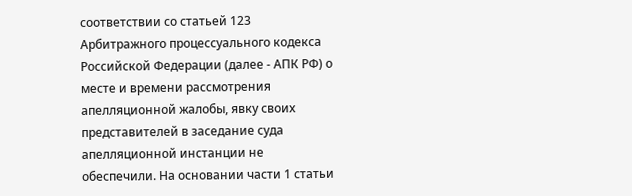соответствии со статьей 123 Арбитражного процессуального кодекса Российской Федерации (далее - АПК РФ) о месте и времени рассмотрения апелляционной жалобы, явку своих представителей в заседание суда апелляционной инстанции не обеспечили. На основании части 1 статьи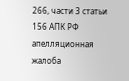266, части 3 статьи 156 АПК РФ апелляционная жалоба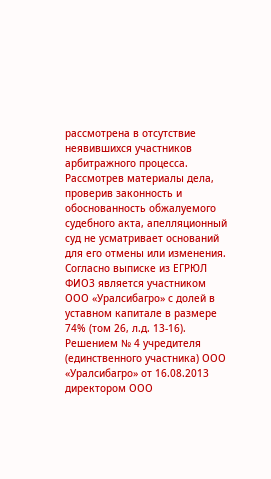рассмотрена в отсутствие неявившихся участников арбитражного процесса. Рассмотрев материалы дела, проверив законность и обоснованность обжалуемого судебного акта, апелляционный суд не усматривает оснований для его отмены или изменения. Согласно выписке из ЕГРЮЛ ФИО3 является участником ООО «Уралсибагро» с долей в уставном капитале в размере 74% (том 26, л.д. 13-16). Решением № 4 учредителя (единственного участника) ООО «Уралсибагро» от 16.08.2013 директором ООО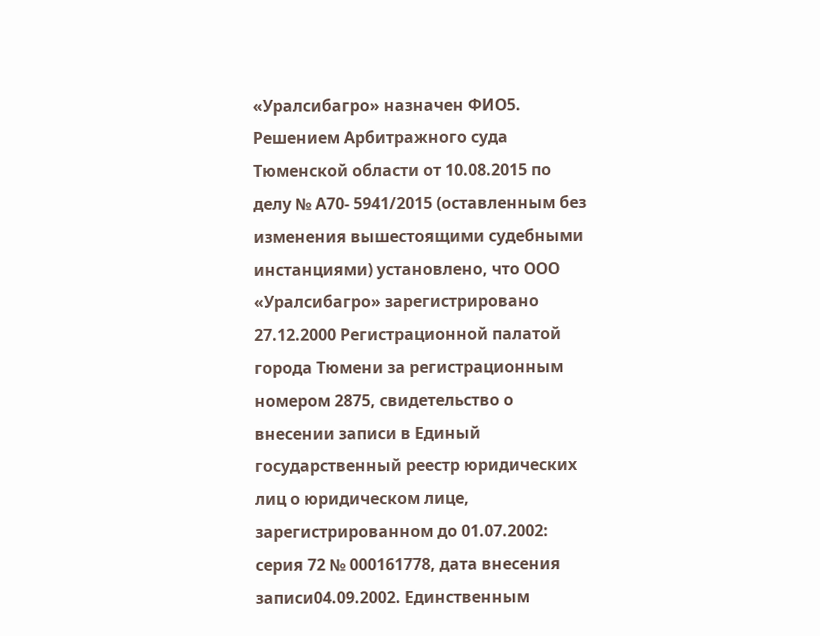«Уралсибагро» назначен ФИО5. Решением Арбитражного суда Тюменской области от 10.08.2015 по делу № А70- 5941/2015 (оставленным без изменения вышестоящими судебными инстанциями) установлено, что ООО «Уралсибагро» зарегистрировано 27.12.2000 Регистрационной палатой города Тюмени за регистрационным номером 2875, свидетельство о внесении записи в Единый государственный реестр юридических лиц о юридическом лице, зарегистрированном до 01.07.2002: серия 72 № 000161778, дата внесения записи04.09.2002. Единственным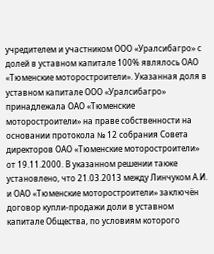учредителем и участником ООО «Уралсибагро» с долей в уставном капитале 100% являлось ОАО «Тюменские моторостроители». Указанная доля в уставном капитале ООО «Уралсибагро» принадлежала ОАО «Тюменские моторостроители» на праве собственности на основании протокола № 12 собрания Совета директоров ОАО «Тюменские моторостроители» от 19.11.2000. В указанном решении также установлено, что 21.03.2013 между Линчуком А.И. и ОАО «Тюменские моторостроители» заключён договор купли-продажи доли в уставном капитале Общества, по условиям которого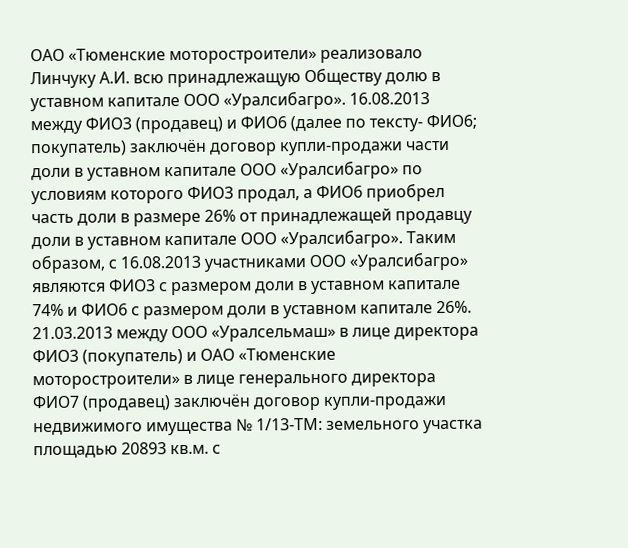ОАО «Тюменские моторостроители» реализовало Линчуку А.И. всю принадлежащую Обществу долю в уставном капитале ООО «Уралсибагро». 16.08.2013 между ФИО3 (продавец) и ФИО6 (далее по тексту- ФИО6; покупатель) заключён договор купли-продажи части доли в уставном капитале ООО «Уралсибагро» по условиям которого ФИО3 продал, а ФИО6 приобрел часть доли в размере 26% от принадлежащей продавцу доли в уставном капитале ООО «Уралсибагро». Таким образом, с 16.08.2013 участниками ООО «Уралсибагро» являются ФИО3 с размером доли в уставном капитале 74% и ФИО6 с размером доли в уставном капитале 26%. 21.03.2013 между ООО «Уралсельмаш» в лице директора ФИО3 (покупатель) и ОАО «Тюменские моторостроители» в лице генерального директора ФИО7 (продавец) заключён договор купли-продажи недвижимого имущества № 1/13-ТМ: земельного участка площадью 20893 кв.м. с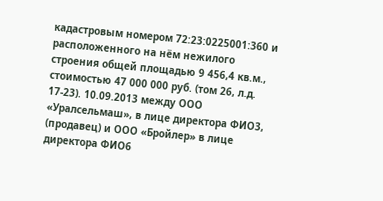кадастровым номером 72:23:0225001:360 и расположенного на нём нежилого строения общей площадью 9 456,4 кв.м., стоимостью 47 000 000 руб. (том 26, л.д. 17-23). 10.09.2013 между ООО «Уралсельмаш», в лице директора ФИО3, (продавец) и ООО «Бройлер» в лице директора ФИО6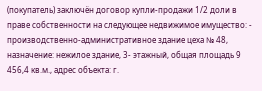(покупатель) заключён договор купли-продажи 1/2 доли в праве собственности на следующее недвижимое имущество: - производственно-административное здание цеха № 48, назначение: нежилое здание, 3- этажный, общая площадь 9 456,4 кв.м., адрес объекта: г.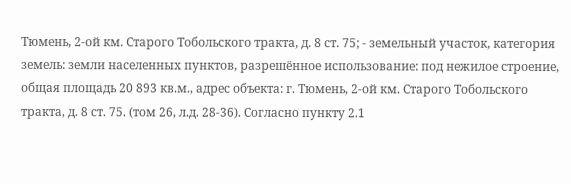Тюмень, 2-ой км. Старого Тобольского тракта, д. 8 ст. 75; - земельный участок, категория земель: земли населенных пунктов, разрешённое использование: под нежилое строение, общая площадь 20 893 кв.м., адрес объекта: г. Тюмень, 2-ой км. Старого Тобольского тракта, д. 8 ст. 75. (том 26, л.д. 28-36). Согласно пункту 2.1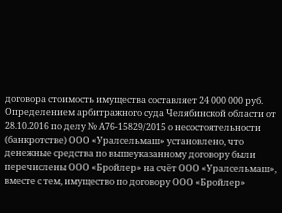договора стоимость имущества составляет 24 000 000 руб. Определением арбитражного суда Челябинской области от 28.10.2016 по делу № А76-15829/2015 о несостоятельности (банкротстве) ООО «Уралсельмаш» установлено, что денежные средства по вышеуказанному договору были перечислены ООО «Бройлер» на счёт ООО «Уралсельмаш», вместе с тем, имущество по договору ООО «Бройлер»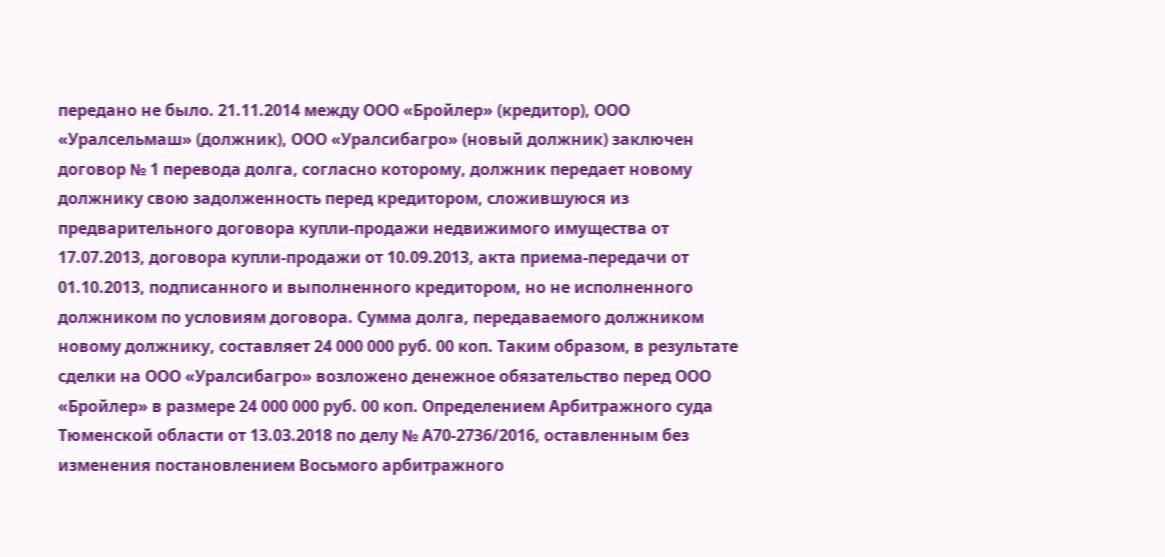передано не было. 21.11.2014 между ООО «Бройлер» (кредитор), ООО «Уралсельмаш» (должник), ООО «Уралсибагро» (новый должник) заключен договор № 1 перевода долга, согласно которому, должник передает новому должнику свою задолженность перед кредитором, сложившуюся из предварительного договора купли-продажи недвижимого имущества от 17.07.2013, договора купли-продажи от 10.09.2013, акта приема-передачи от 01.10.2013, подписанного и выполненного кредитором, но не исполненного должником по условиям договора. Сумма долга, передаваемого должником новому должнику, составляет 24 000 000 руб. 00 коп. Таким образом, в результате сделки на ООО «Уралсибагро» возложено денежное обязательство перед ООО «Бройлер» в размере 24 000 000 руб. 00 коп. Определением Арбитражного суда Тюменской области от 13.03.2018 по делу № А70-2736/2016, оставленным без изменения постановлением Восьмого арбитражного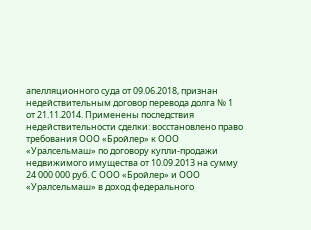апелляционного суда от 09.06.2018, признан недействительным договор перевода долга № 1 от 21.11.2014. Применены последствия недействительности сделки: восстановлено право требования ООО «Бройлер» к ООО «Уралсельмаш» по договору купли-продажи недвижимого имущества от 10.09.2013 на сумму 24 000 000 руб. С ООО «Бройлер» и ООО «Уралсельмаш» в доход федерального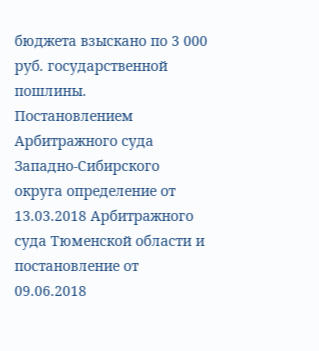бюджета взыскано по 3 000 руб. государственной пошлины. Постановлением Арбитражного суда Западно-Сибирского округа определение от 13.03.2018 Арбитражного суда Тюменской области и постановление от 09.06.2018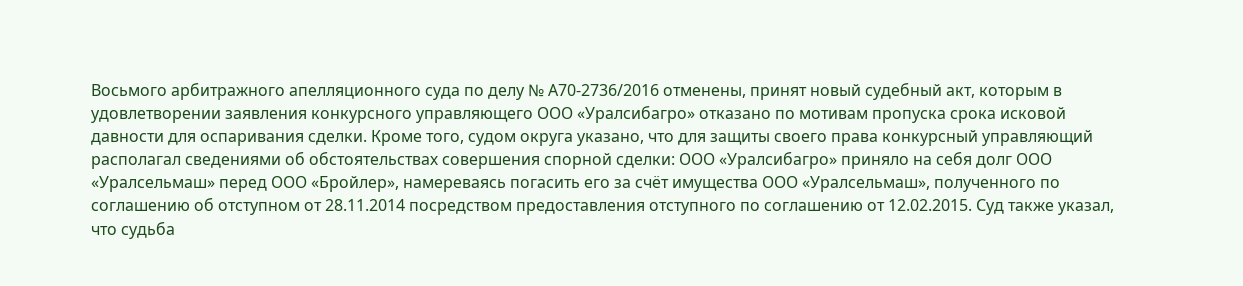Восьмого арбитражного апелляционного суда по делу № А70-2736/2016 отменены, принят новый судебный акт, которым в удовлетворении заявления конкурсного управляющего ООО «Уралсибагро» отказано по мотивам пропуска срока исковой давности для оспаривания сделки. Кроме того, судом округа указано, что для защиты своего права конкурсный управляющий располагал сведениями об обстоятельствах совершения спорной сделки: ООО «Уралсибагро» приняло на себя долг ООО «Уралсельмаш» перед ООО «Бройлер», намереваясь погасить его за счёт имущества ООО «Уралсельмаш», полученного по соглашению об отступном от 28.11.2014 посредством предоставления отступного по соглашению от 12.02.2015. Суд также указал, что судьба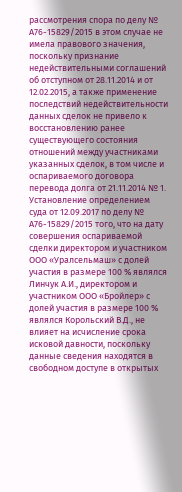рассмотрения спора по делу № А76-15829/2015 в этом случае не имела правового значения, поскольку признание недействительными соглашений об отступном от 28.11.2014 и от 12.02.2015, а также применение последствий недействительности данных сделок не привело к восстановлению ранее существующего состояния отношений между участниками указанных сделок, в том числе и оспариваемого договора перевода долга от 21.11.2014 № 1. Установление определением суда от 12.09.2017 по делу № А76-15829/2015 того, что на дату совершения оспариваемой сделки директором и участником ООО «Уралсельмаш» с долей участия в размере 100 % являлся Линчук А.И., директором и участником ООО «Бройлер» с долей участия в размере 100 % являлся Корольский В.Д., не влияет на исчисление срока исковой давности, поскольку данные сведения находятся в свободном доступе в открытых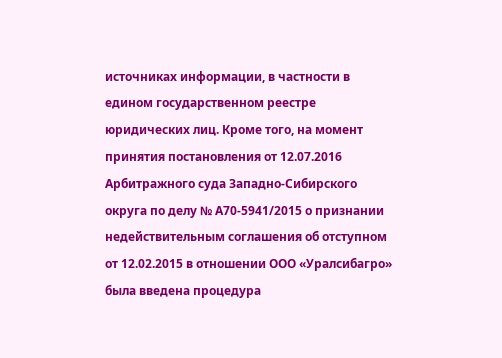источниках информации, в частности в едином государственном реестре юридических лиц. Кроме того, на момент принятия постановления от 12.07.2016 Арбитражного суда Западно-Сибирского округа по делу № А70-5941/2015 о признании недействительным соглашения об отступном от 12.02.2015 в отношении ООО «Уралсибагро» была введена процедура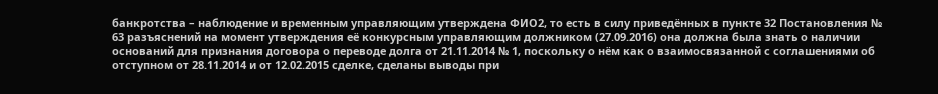банкротства – наблюдение и временным управляющим утверждена ФИО2, то есть в силу приведённых в пункте 32 Постановления № 63 разъяснений на момент утверждения её конкурсным управляющим должником (27.09.2016) она должна была знать о наличии оснований для признания договора о переводе долга от 21.11.2014 № 1, поскольку о нём как о взаимосвязанной с соглашениями об отступном от 28.11.2014 и от 12.02.2015 сделке, сделаны выводы при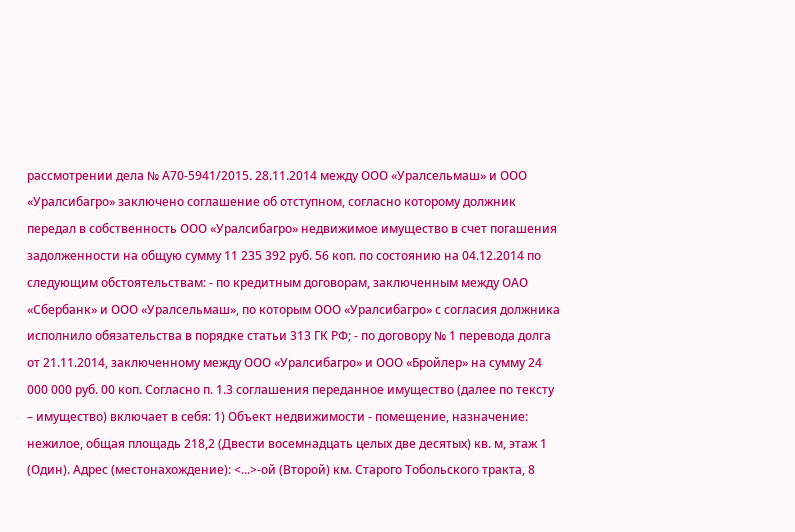рассмотрении дела № А70-5941/2015. 28.11.2014 между ООО «Уралсельмаш» и ООО «Уралсибагро» заключено соглашение об отступном, согласно которому должник передал в собственность ООО «Уралсибагро» недвижимое имущество в счет погашения задолженности на общую сумму 11 235 392 руб. 56 коп. по состоянию на 04.12.2014 по следующим обстоятельствам: - по кредитным договорам, заключенным между ОАО «Сбербанк» и ООО «Уралсельмаш», по которым ООО «Уралсибагро» с согласия должника исполнило обязательства в порядке статьи 313 ГК РФ; - по договору № 1 перевода долга от 21.11.2014, заключенному между ООО «Уралсибагро» и ООО «Бройлер» на сумму 24 000 000 руб. 00 коп. Согласно п. 1.3 соглашения переданное имущество (далее по тексту – имущество) включает в себя: 1) Объект недвижимости - помещение, назначение: нежилое, общая площадь 218,2 (Двести восемнадцать целых две десятых) кв. м, этаж 1 (Один). Адрес (местонахождение): <...>-ой (Второй) км. Старого Тобольского тракта, 8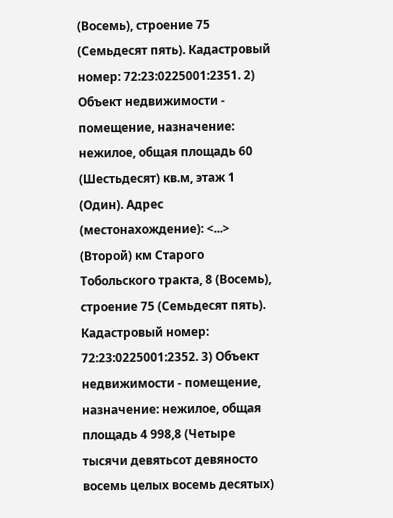(Восемь), строение 75 (Семьдесят пять). Кадастровый номер: 72:23:0225001:2351. 2) Объект недвижимости - помещение, назначение: нежилое, общая площадь 60 (Шестьдесят) кв.м, этаж 1 (Один). Адрес (местонахождение): <...> (Второй) км Старого Тобольского тракта, 8 (Восемь), строение 75 (Семьдесят пять). Кадастровый номер: 72:23:0225001:2352. 3) Объект недвижимости - помещение, назначение: нежилое, общая площадь 4 998,8 (Четыре тысячи девятьсот девяносто восемь целых восемь десятых)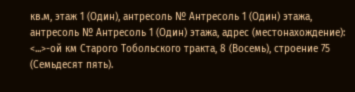кв.м, этаж 1 (Один), антресоль № Антресоль 1 (Один) этажа, антресоль № Антресоль 1 (Один) этажа, адрес (местонахождение): <...>-ой км Старого Тобольского тракта, 8 (Восемь), строение 75 (Семьдесят пять).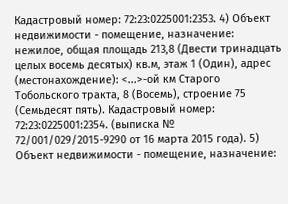Кадастровый номер: 72:23:0225001:2353. 4) Объект недвижимости - помещение, назначение: нежилое, общая площадь 213,8 (Двести тринадцать целых восемь десятых) кв.м, этаж 1 (Один), адрес (местонахождение): <...>-ой км Старого Тобольского тракта, 8 (Восемь), строение 75 (Семьдесят пять). Кадастровый номер: 72:23:0225001:2354. (выписка № 72/001/029/2015-9290 от 16 марта 2015 года). 5) Объект недвижимости - помещение, назначение: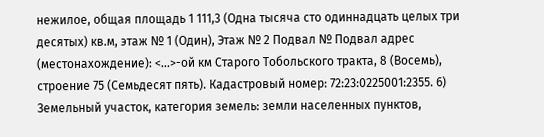нежилое, общая площадь 1 111,3 (Одна тысяча сто одиннадцать целых три десятых) кв.м, этаж № 1 (Один), Этаж № 2 Подвал № Подвал адрес (местонахождение): <...>-ой км Старого Тобольского тракта, 8 (Восемь), строение 75 (Семьдесят пять). Кадастровый номер: 72:23:0225001:2355. 6) Земельный участок, категория земель: земли населенных пунктов,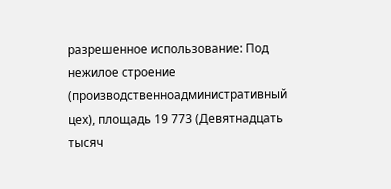разрешенное использование: Под нежилое строение (производственноадминистративный цех), площадь 19 773 (Девятнадцать тысяч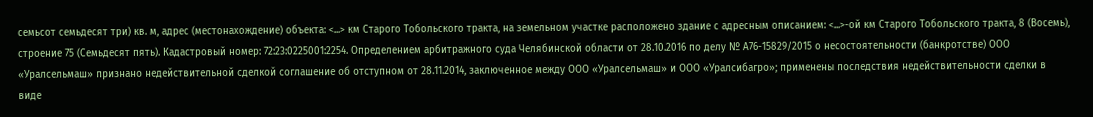семьсот семьдесят три) кв. м, адрес (местонахождение) объекта: <...> км Старого Тобольского тракта, на земельном участке расположено здание с адресным описанием: <...>-ой км Старого Тобольского тракта, 8 (Восемь), строение 75 (Семьдесят пять). Кадастровый номер: 72:23:0225001:2254. Определением арбитражного суда Челябинской области от 28.10.2016 по делу № А76-15829/2015 о несостоятельности (банкротстве) ООО «Уралсельмаш» признано недействительной сделкой соглашение об отступном от 28.11.2014, заключенное между ООО «Уралсельмаш» и ООО «Уралсибагро»; применены последствия недействительности сделки в виде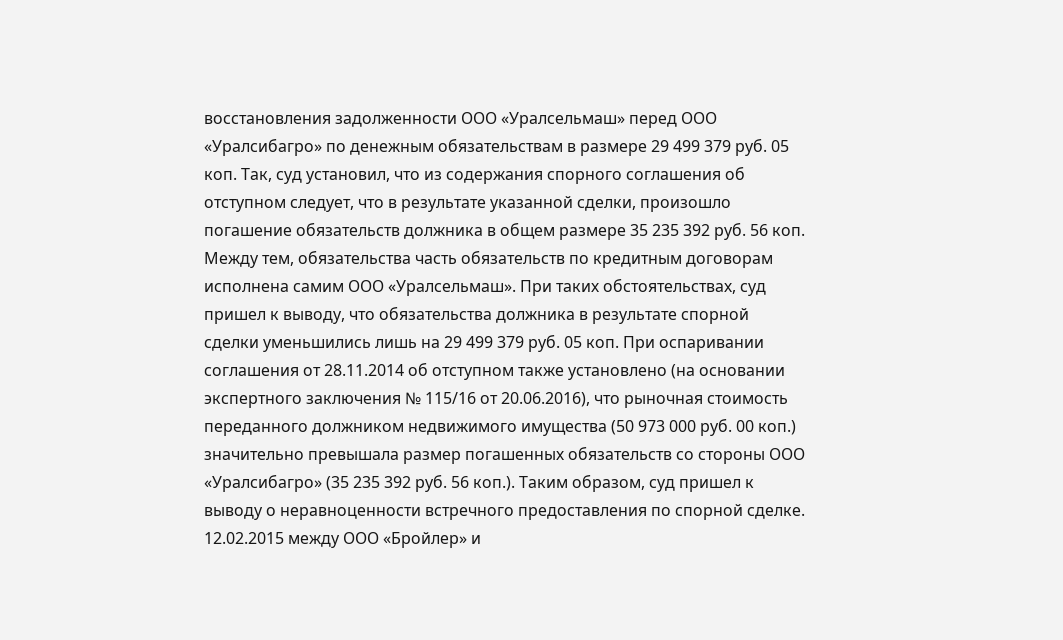восстановления задолженности ООО «Уралсельмаш» перед ООО «Уралсибагро» по денежным обязательствам в размере 29 499 379 руб. 05 коп. Так, суд установил, что из содержания спорного соглашения об отступном следует, что в результате указанной сделки, произошло погашение обязательств должника в общем размере 35 235 392 руб. 56 коп. Между тем, обязательства часть обязательств по кредитным договорам исполнена самим ООО «Уралсельмаш». При таких обстоятельствах, суд пришел к выводу, что обязательства должника в результате спорной сделки уменьшились лишь на 29 499 379 руб. 05 коп. При оспаривании соглашения от 28.11.2014 об отступном также установлено (на основании экспертного заключения № 115/16 от 20.06.2016), что рыночная стоимость переданного должником недвижимого имущества (50 973 000 руб. 00 коп.) значительно превышала размер погашенных обязательств со стороны ООО «Уралсибагро» (35 235 392 руб. 56 коп.). Таким образом, суд пришел к выводу о неравноценности встречного предоставления по спорной сделке. 12.02.2015 между ООО «Бройлер» и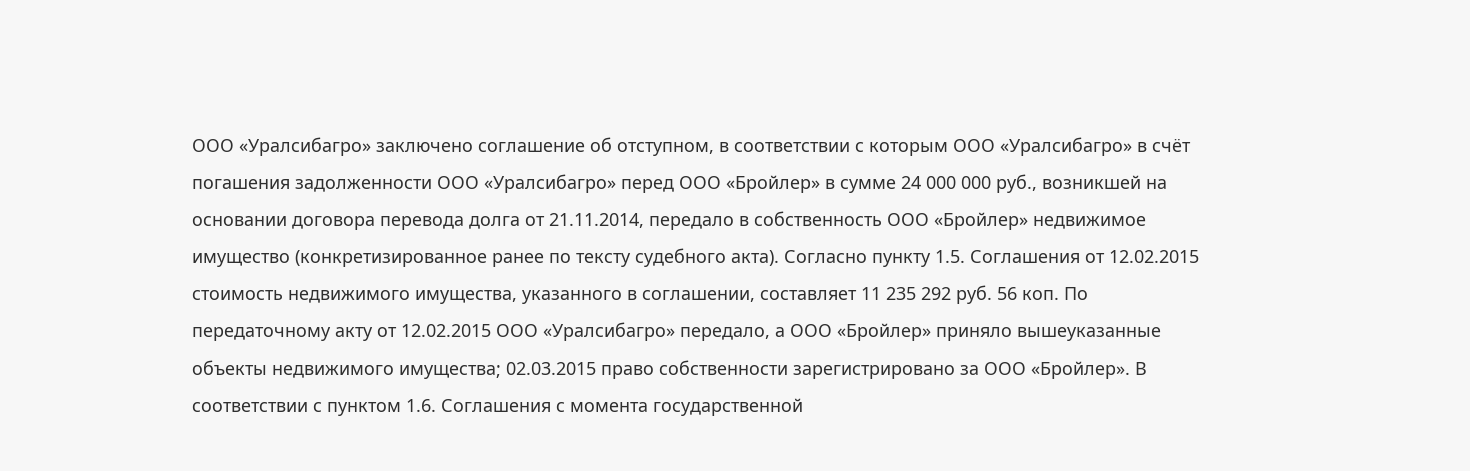ООО «Уралсибагро» заключено соглашение об отступном, в соответствии с которым ООО «Уралсибагро» в счёт погашения задолженности ООО «Уралсибагро» перед ООО «Бройлер» в сумме 24 000 000 руб., возникшей на основании договора перевода долга от 21.11.2014, передало в собственность ООО «Бройлер» недвижимое имущество (конкретизированное ранее по тексту судебного акта). Согласно пункту 1.5. Соглашения от 12.02.2015 стоимость недвижимого имущества, указанного в соглашении, составляет 11 235 292 руб. 56 коп. По передаточному акту от 12.02.2015 ООО «Уралсибагро» передало, а ООО «Бройлер» приняло вышеуказанные объекты недвижимого имущества; 02.03.2015 право собственности зарегистрировано за ООО «Бройлер». В соответствии с пунктом 1.6. Соглашения с момента государственной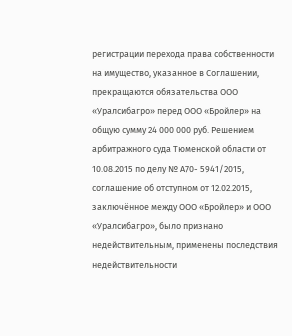регистрации перехода права собственности на имущество, указанное в Соглашении, прекращаются обязательства ООО «Уралсибагро» перед ООО «Бройлер» на общую сумму 24 000 000 руб. Решением арбитражного суда Тюменской области от 10.08.2015 по делу № А70- 5941/2015, соглашение об отступном от 12.02.2015, заключённое между ООО «Бройлер» и ООО «Уралсибагро», было признано недействительным, применены последствия недействительности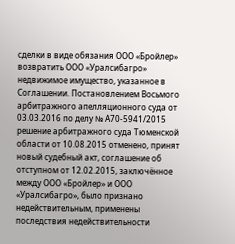сделки в виде обязания ООО «Бройлер» возвратить ООО «Уралсибагро» недвижимое имущество, указанное в Соглашении. Постановлением Восьмого арбитражного апелляционного суда от 03.03.2016 по делу № А70-5941/2015 решение арбитражного суда Тюменской области от 10.08.2015 отменено, принят новый судебный акт, соглашение об отступном от 12.02.2015, заключённое между ООО «Бройлер» и ООО «Уралсибагро», было признано недействительным, применены последствия недействительности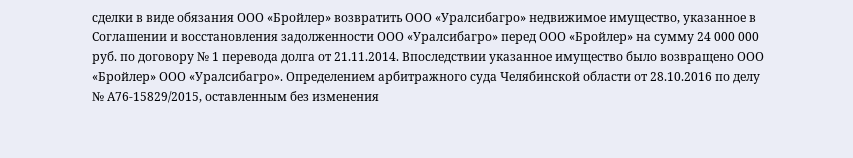сделки в виде обязания ООО «Бройлер» возвратить ООО «Уралсибагро» недвижимое имущество, указанное в Соглашении и восстановления задолженности ООО «Уралсибагро» перед ООО «Бройлер» на сумму 24 000 000 руб. по договору № 1 перевода долга от 21.11.2014. Впоследствии указанное имущество было возвращено ООО «Бройлер» ООО «Уралсибагро». Определением арбитражного суда Челябинской области от 28.10.2016 по делу № А76-15829/2015, оставленным без изменения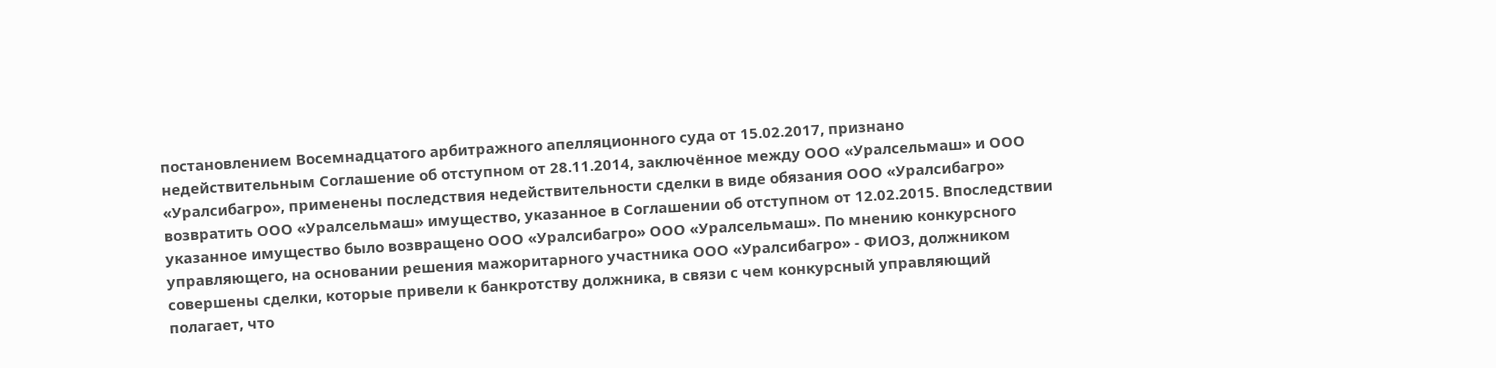постановлением Восемнадцатого арбитражного апелляционного суда от 15.02.2017, признано недействительным Соглашение об отступном от 28.11.2014, заключённое между ООО «Уралсельмаш» и ООО «Уралсибагро», применены последствия недействительности сделки в виде обязания ООО «Уралсибагро» возвратить ООО «Уралсельмаш» имущество, указанное в Соглашении об отступном от 12.02.2015. Впоследствии указанное имущество было возвращено ООО «Уралсибагро» ООО «Уралсельмаш». По мнению конкурсного управляющего, на основании решения мажоритарного участника ООО «Уралсибагро» - ФИО3, должником совершены сделки, которые привели к банкротству должника, в связи с чем конкурсный управляющий полагает, что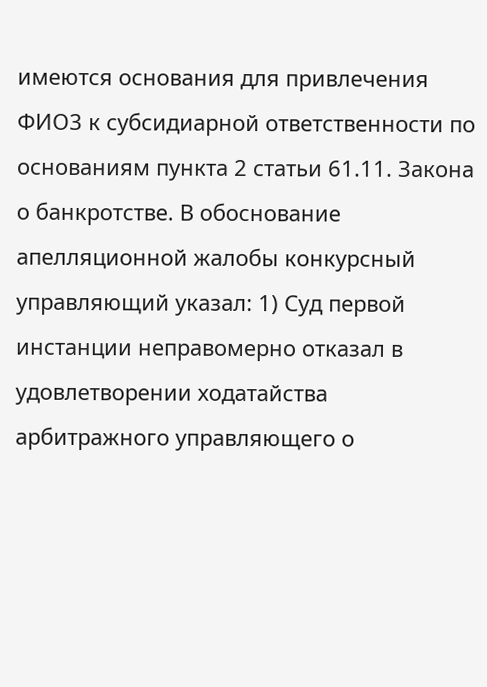имеются основания для привлечения ФИО3 к субсидиарной ответственности по основаниям пункта 2 статьи 61.11. Закона о банкротстве. В обоснование апелляционной жалобы конкурсный управляющий указал: 1) Суд первой инстанции неправомерно отказал в удовлетворении ходатайства арбитражного управляющего о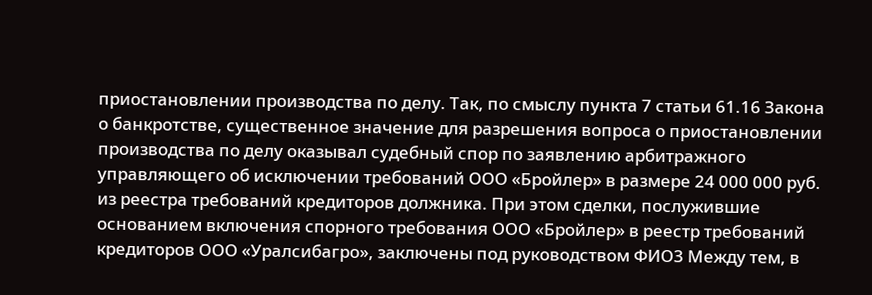приостановлении производства по делу. Так, по смыслу пункта 7 статьи 61.16 Закона о банкротстве, существенное значение для разрешения вопроса о приостановлении производства по делу оказывал судебный спор по заявлению арбитражного управляющего об исключении требований ООО «Бройлер» в размере 24 000 000 руб. из реестра требований кредиторов должника. При этом сделки, послужившие основанием включения спорного требования ООО «Бройлер» в реестр требований кредиторов ООО «Уралсибагро», заключены под руководством ФИО3 Между тем, в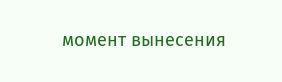момент вынесения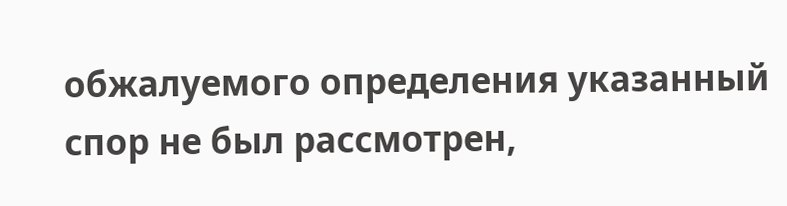обжалуемого определения указанный спор не был рассмотрен,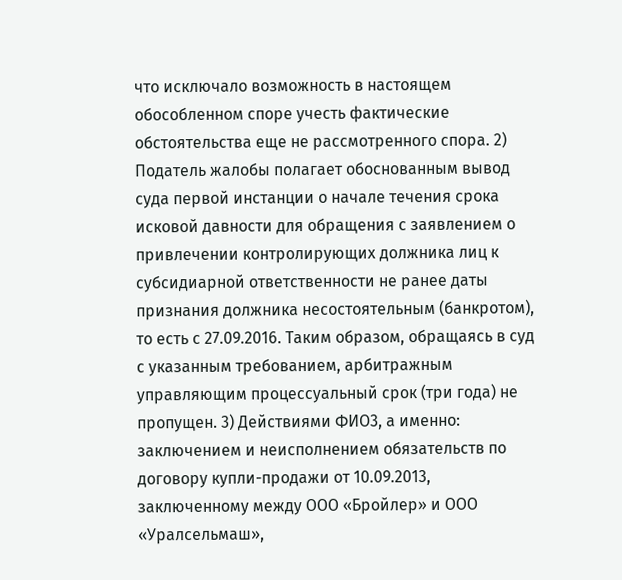что исключало возможность в настоящем обособленном споре учесть фактические обстоятельства еще не рассмотренного спора. 2) Податель жалобы полагает обоснованным вывод суда первой инстанции о начале течения срока исковой давности для обращения с заявлением о привлечении контролирующих должника лиц к субсидиарной ответственности не ранее даты признания должника несостоятельным (банкротом), то есть с 27.09.2016. Таким образом, обращаясь в суд с указанным требованием, арбитражным управляющим процессуальный срок (три года) не пропущен. 3) Действиями ФИО3, а именно: заключением и неисполнением обязательств по договору купли-продажи от 10.09.2013, заключенному между ООО «Бройлер» и ООО «Уралсельмаш»,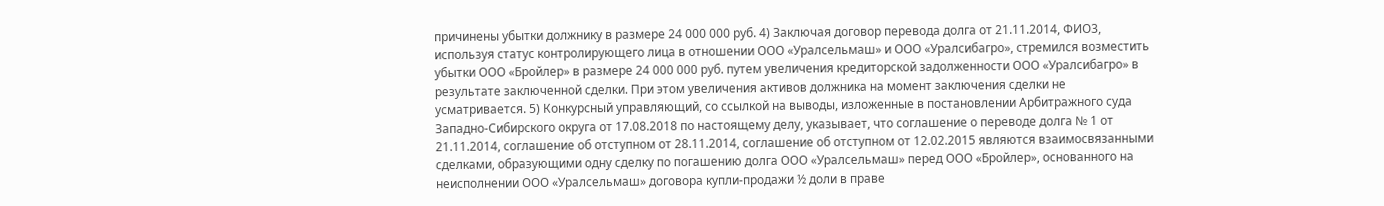причинены убытки должнику в размере 24 000 000 руб. 4) Заключая договор перевода долга от 21.11.2014, ФИО3, используя статус контролирующего лица в отношении ООО «Уралсельмаш» и ООО «Уралсибагро», стремился возместить убытки ООО «Бройлер» в размере 24 000 000 руб. путем увеличения кредиторской задолженности ООО «Уралсибагро» в результате заключенной сделки. При этом увеличения активов должника на момент заключения сделки не усматривается. 5) Конкурсный управляющий, со ссылкой на выводы, изложенные в постановлении Арбитражного суда Западно-Сибирского округа от 17.08.2018 по настоящему делу, указывает, что соглашение о переводе долга № 1 от 21.11.2014, соглашение об отступном от 28.11.2014, соглашение об отступном от 12.02.2015 являются взаимосвязанными сделками, образующими одну сделку по погашению долга ООО «Уралсельмаш» перед ООО «Бройлер», основанного на неисполнении ООО «Уралсельмаш» договора купли-продажи ½ доли в праве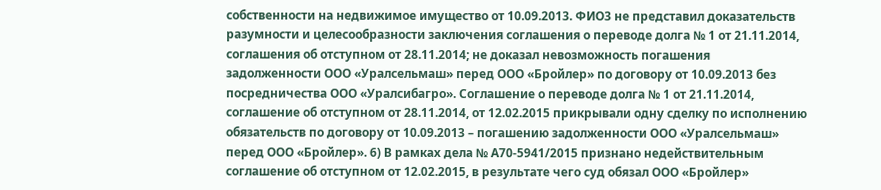собственности на недвижимое имущество от 10.09.2013. ФИО3 не представил доказательств разумности и целесообразности заключения соглашения о переводе долга № 1 от 21.11.2014, соглашения об отступном от 28.11.2014; не доказал невозможность погашения задолженности ООО «Уралсельмаш» перед ООО «Бройлер» по договору от 10.09.2013 без посредничества ООО «Уралсибагро». Соглашение о переводе долга № 1 от 21.11.2014, соглашение об отступном от 28.11.2014, от 12.02.2015 прикрывали одну сделку по исполнению обязательств по договору от 10.09.2013 – погашению задолженности ООО «Уралсельмаш» перед ООО «Бройлер». 6) В рамках дела № А70-5941/2015 признано недействительным соглашение об отступном от 12.02.2015, в результате чего суд обязал ООО «Бройлер»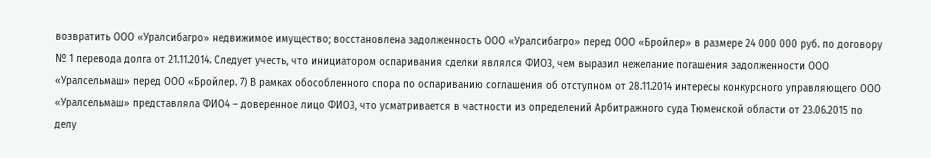возвратить ООО «Уралсибагро» недвижимое имущество; восстановлена задолженность ООО «Уралсибагро» перед ООО «Бройлер» в размере 24 000 000 руб. по договору № 1 перевода долга от 21.11.2014. Следует учесть, что инициатором оспаривания сделки являлся ФИО3, чем выразил нежелание погашения задолженности ООО «Уралсельмаш» перед ООО «Бройлер. 7) В рамках обособленного спора по оспариванию соглашения об отступном от 28.11.2014 интересы конкурсного управляющего ООО «Уралсельмаш» представляла ФИО4 – доверенное лицо ФИО3, что усматривается в частности из определений Арбитражного суда Тюменской области от 23.06.2015 по делу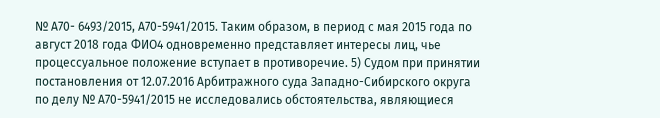№ А70- 6493/2015, А70-5941/2015. Таким образом, в период с мая 2015 года по август 2018 года ФИО4 одновременно представляет интересы лиц, чье процессуальное положение вступает в противоречие. 5) Судом при принятии постановления от 12.07.2016 Арбитражного суда Западно-Сибирского округа по делу № А70-5941/2015 не исследовались обстоятельства, являющиеся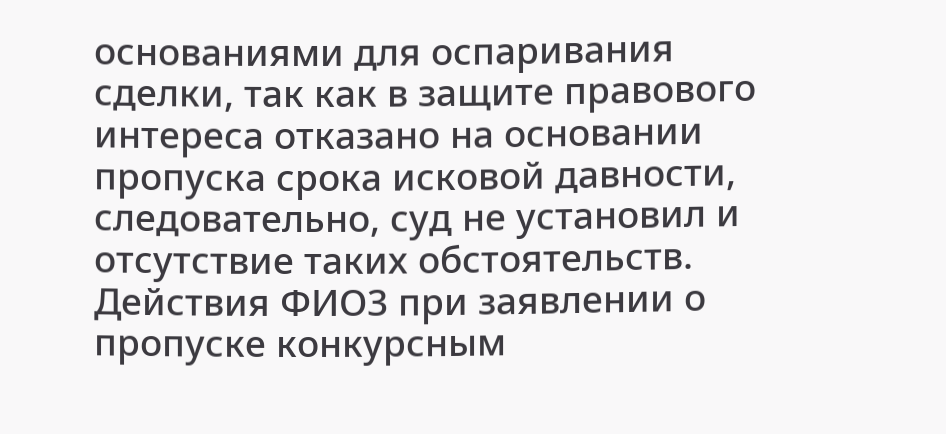основаниями для оспаривания сделки, так как в защите правового интереса отказано на основании пропуска срока исковой давности, следовательно, суд не установил и отсутствие таких обстоятельств. Действия ФИО3 при заявлении о пропуске конкурсным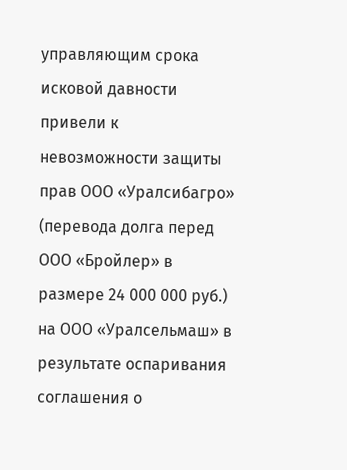управляющим срока исковой давности привели к невозможности защиты прав ООО «Уралсибагро» (перевода долга перед ООО «Бройлер» в размере 24 000 000 руб.) на ООО «Уралсельмаш» в результате оспаривания соглашения о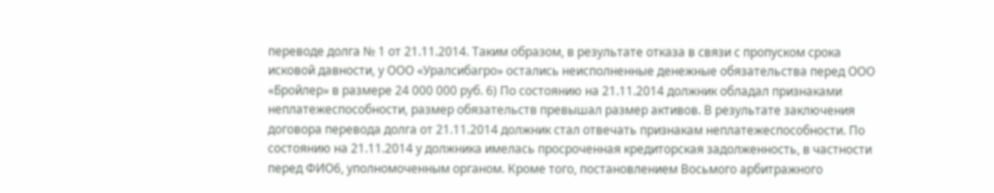переводе долга № 1 от 21.11.2014. Таким образом, в результате отказа в связи с пропуском срока исковой давности, у ООО «Уралсибагро» остались неисполненные денежные обязательства перед ООО «Бройлер» в размере 24 000 000 руб. 6) По состоянию на 21.11.2014 должник обладал признаками неплатежеспособности, размер обязательств превышал размер активов. В результате заключения договора перевода долга от 21.11.2014 должник стал отвечать признакам неплатежеспособности. По состоянию на 21.11.2014 у должника имелась просроченная кредиторская задолженность, в частности перед ФИО6, уполномоченным органом. Кроме того, постановлением Восьмого арбитражного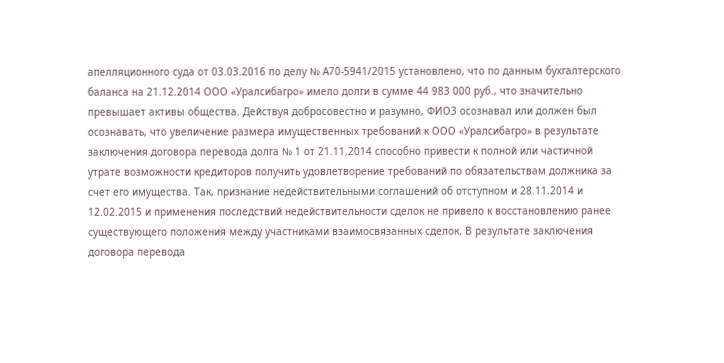апелляционного суда от 03.03.2016 по делу № А70-5941/2015 установлено, что по данным бухгалтерского баланса на 21.12.2014 ООО «Уралсибагро» имело долги в сумме 44 983 000 руб., что значительно превышает активы общества. Действуя добросовестно и разумно, ФИО3 осознавал или должен был осознавать, что увеличение размера имущественных требований к ООО «Уралсибагро» в результате заключения договора перевода долга № 1 от 21.11.2014 способно привести к полной или частичной утрате возможности кредиторов получить удовлетворение требований по обязательствам должника за счет его имущества. Так, признание недействительными соглашений об отступном и 28.11.2014 и 12.02.2015 и применения последствий недействительности сделок не привело к восстановлению ранее существующего положения между участниками взаимосвязанных сделок. В результате заключения договора перевода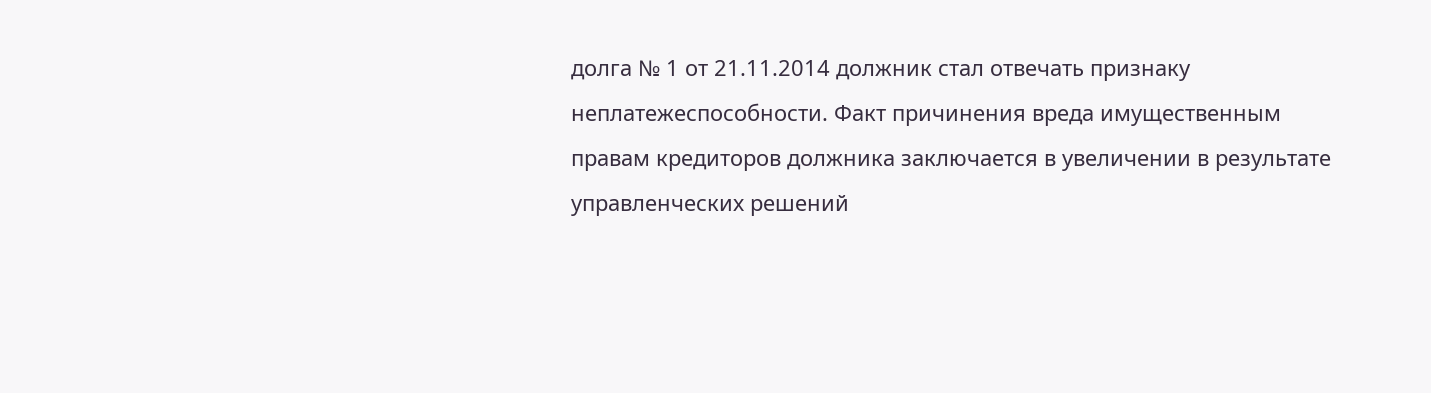долга № 1 от 21.11.2014 должник стал отвечать признаку неплатежеспособности. Факт причинения вреда имущественным правам кредиторов должника заключается в увеличении в результате управленческих решений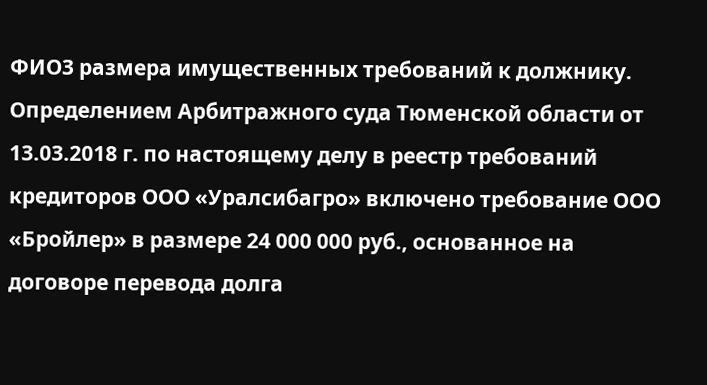ФИО3 размера имущественных требований к должнику. Определением Арбитражного суда Тюменской области от 13.03.2018 г. по настоящему делу в реестр требований кредиторов ООО «Уралсибагро» включено требование ООО «Бройлер» в размере 24 000 000 руб., основанное на договоре перевода долга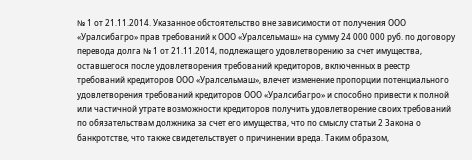№ 1 от 21.11.2014. Указанное обстоятельство вне зависимости от получения ООО «Уралсибагро» прав требований к ООО «Уралсельмаш» на сумму 24 000 000 руб. по договору перевода долга № 1 от 21.11.2014, подлежащего удовлетворению за счет имущества, оставшегося после удовлетворения требований кредиторов, включенных в реестр требований кредиторов ООО «Уралсельмаш», влечет изменение пропорции потенциального удовлетворения требований кредиторов ООО «Уралсибагро» и способно привести к полной или частичной утрате возможности кредиторов получить удовлетворение своих требований по обязательствам должника за счет его имущества, что по смыслу статьи 2 Закона о банкротстве, что также свидетельствует о причинении вреда. Таким образом,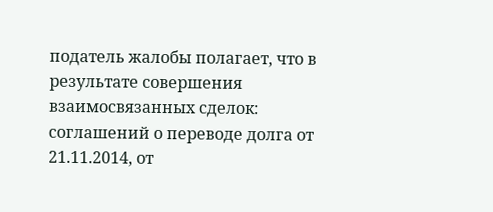податель жалобы полагает, что в результате совершения взаимосвязанных сделок: соглашений о переводе долга от 21.11.2014, от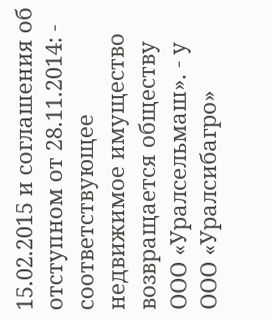15.02.2015 и соглашения об отступном от 28.11.2014: - соответствующее недвижимое имущество возвращается обществу ООО «Уралсельмаш». - у ООО «Уралсибагро»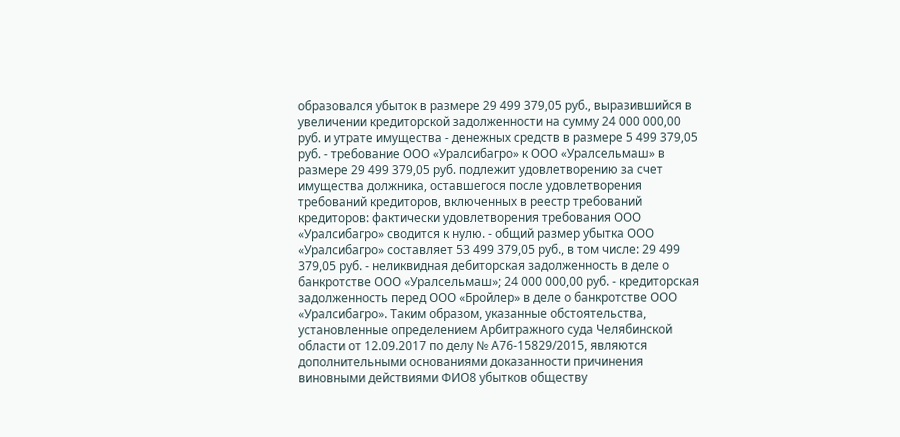образовался убыток в размере 29 499 379,05 руб., выразившийся в увеличении кредиторской задолженности на сумму 24 000 000,00 руб. и утрате имущества - денежных средств в размере 5 499 379,05 руб. - требование ООО «Уралсибагро» к ООО «Уралсельмаш» в размере 29 499 379,05 руб. подлежит удовлетворению за счет имущества должника, оставшегося после удовлетворения требований кредиторов, включенных в реестр требований кредиторов: фактически удовлетворения требования ООО «Уралсибагро» сводится к нулю. - общий размер убытка ООО «Уралсибагро» составляет 53 499 379,05 руб., в том числе: 29 499 379,05 руб. - неликвидная дебиторская задолженность в деле о банкротстве ООО «Уралсельмаш»; 24 000 000,00 руб. - кредиторская задолженность перед ООО «Бройлер» в деле о банкротстве ООО «Уралсибагро». Таким образом, указанные обстоятельства, установленные определением Арбитражного суда Челябинской области от 12.09.2017 по делу № А76-15829/2015, являются дополнительными основаниями доказанности причинения виновными действиями ФИО8 убытков обществу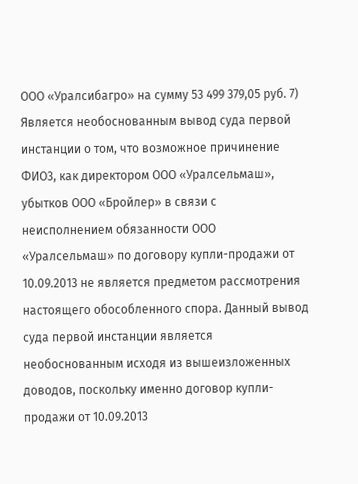ООО «Уралсибагро» на сумму 53 499 379,05 руб. 7) Является необоснованным вывод суда первой инстанции о том, что возможное причинение ФИО3, как директором ООО «Уралсельмаш», убытков ООО «Бройлер» в связи с неисполнением обязанности ООО «Уралсельмаш» по договору купли-продажи от 10.09.2013 не является предметом рассмотрения настоящего обособленного спора. Данный вывод суда первой инстанции является необоснованным исходя из вышеизложенных доводов, поскольку именно договор купли-продажи от 10.09.2013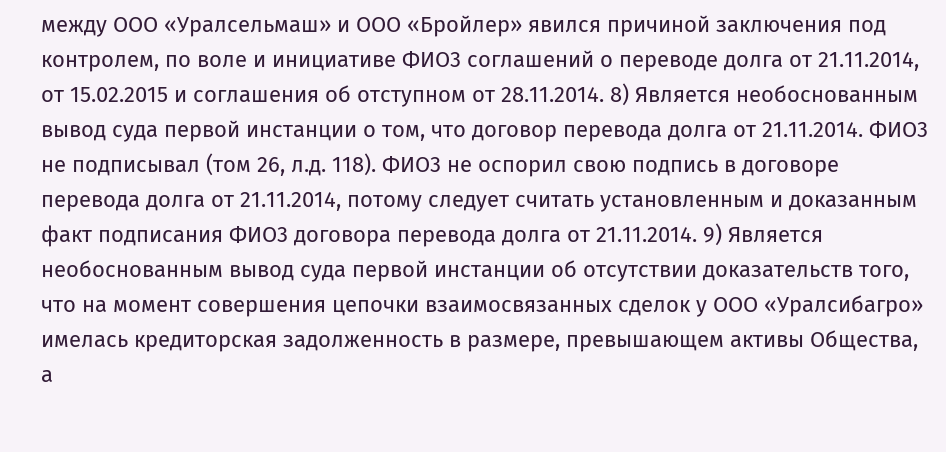между ООО «Уралсельмаш» и ООО «Бройлер» явился причиной заключения под контролем, по воле и инициативе ФИО3 соглашений о переводе долга от 21.11.2014, от 15.02.2015 и соглашения об отступном от 28.11.2014. 8) Является необоснованным вывод суда первой инстанции о том, что договор перевода долга от 21.11.2014. ФИО3 не подписывал (том 26, л.д. 118). ФИО3 не оспорил свою подпись в договоре перевода долга от 21.11.2014, потому следует считать установленным и доказанным факт подписания ФИО3 договора перевода долга от 21.11.2014. 9) Является необоснованным вывод суда первой инстанции об отсутствии доказательств того, что на момент совершения цепочки взаимосвязанных сделок у ООО «Уралсибагро» имелась кредиторская задолженность в размере, превышающем активы Общества, а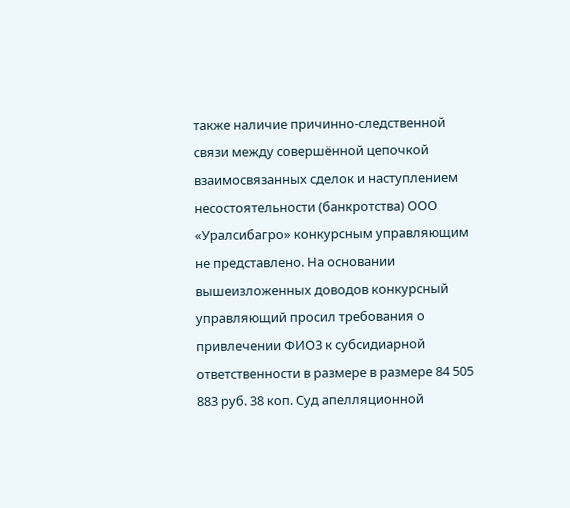также наличие причинно-следственной связи между совершённой цепочкой взаимосвязанных сделок и наступлением несостоятельности (банкротства) ООО «Уралсибагро» конкурсным управляющим не представлено. На основании вышеизложенных доводов конкурсный управляющий просил требования о привлечении ФИО3 к субсидиарной ответственности в размере в размере 84 505 883 руб. 38 коп. Суд апелляционной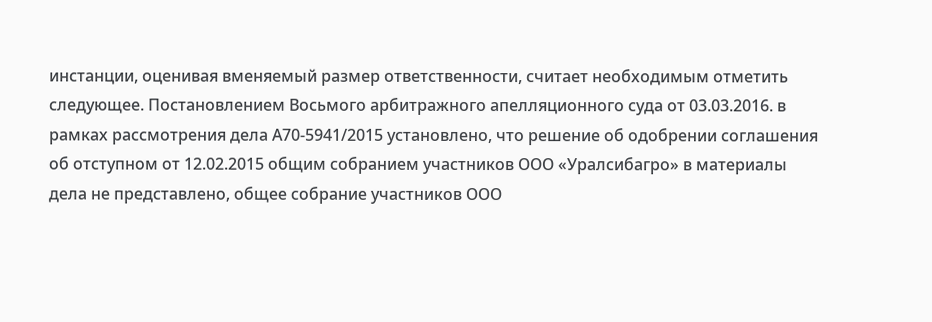инстанции, оценивая вменяемый размер ответственности, считает необходимым отметить следующее. Постановлением Восьмого арбитражного апелляционного суда от 03.03.2016. в рамках рассмотрения дела А70-5941/2015 установлено, что решение об одобрении соглашения об отступном от 12.02.2015 общим собранием участников ООО «Уралсибагро» в материалы дела не представлено, общее собрание участников ООО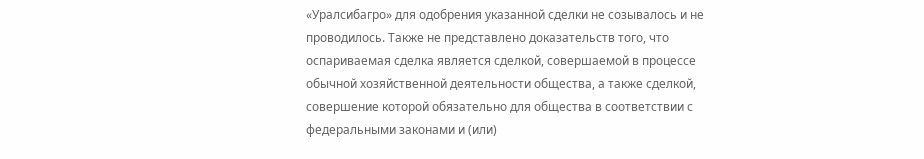«Уралсибагро» для одобрения указанной сделки не созывалось и не проводилось. Также не представлено доказательств того, что оспариваемая сделка является сделкой, совершаемой в процессе обычной хозяйственной деятельности общества, а также сделкой, совершение которой обязательно для общества в соответствии с федеральными законами и (или)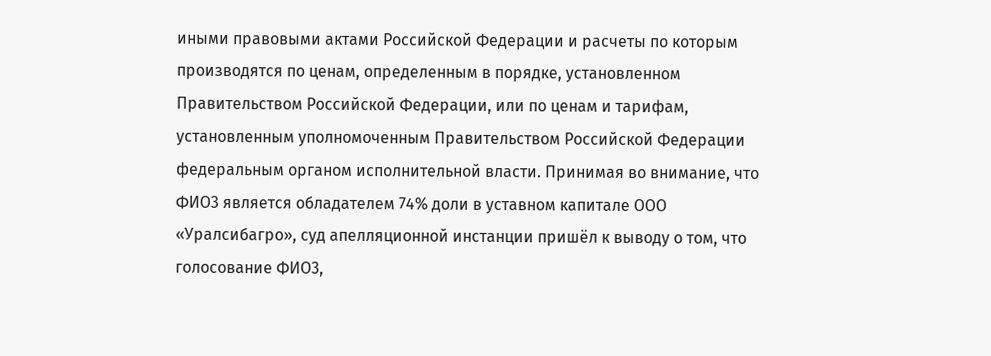иными правовыми актами Российской Федерации и расчеты по которым производятся по ценам, определенным в порядке, установленном Правительством Российской Федерации, или по ценам и тарифам, установленным уполномоченным Правительством Российской Федерации федеральным органом исполнительной власти. Принимая во внимание, что ФИО3 является обладателем 74% доли в уставном капитале ООО «Уралсибагро», суд апелляционной инстанции пришёл к выводу о том, что голосование ФИО3,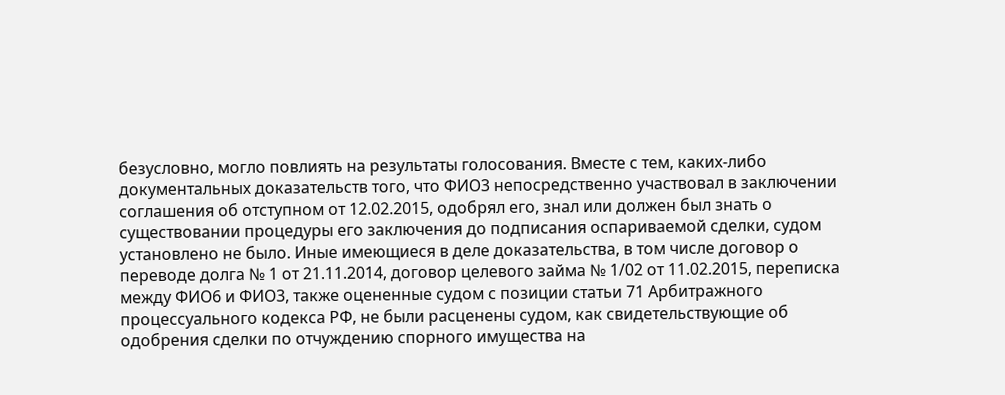безусловно, могло повлиять на результаты голосования. Вместе с тем, каких-либо документальных доказательств того, что ФИО3 непосредственно участвовал в заключении соглашения об отступном от 12.02.2015, одобрял его, знал или должен был знать о существовании процедуры его заключения до подписания оспариваемой сделки, судом установлено не было. Иные имеющиеся в деле доказательства, в том числе договор о переводе долга № 1 от 21.11.2014, договор целевого займа № 1/02 от 11.02.2015, переписка между ФИО6 и ФИО3, также оцененные судом с позиции статьи 71 Арбитражного процессуального кодекса РФ, не были расценены судом, как свидетельствующие об одобрения сделки по отчуждению спорного имущества на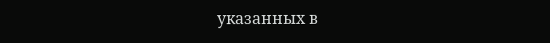указанных в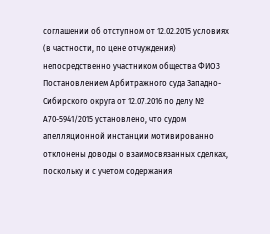соглашении об отступном от 12.02.2015 условиях (в частности, по цене отчуждения) непосредственно участником общества ФИО3 Постановлением Арбитражного суда Западно-Сибирского округа от 12.07.2016 по делу № А70-5941/2015 установлено, что судом апелляционной инстанции мотивированно отклонены доводы о взаимосвязанных сделках, поскольку и с учетом содержания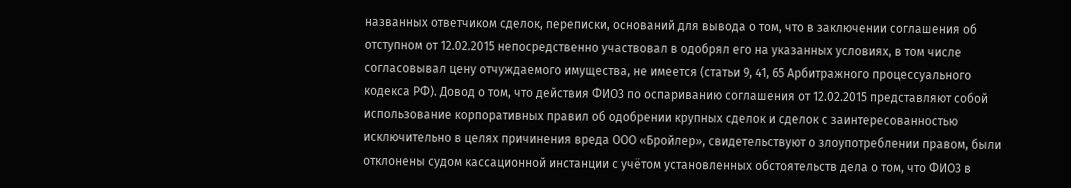названных ответчиком сделок, переписки, оснований для вывода о том, что в заключении соглашения об отступном от 12.02.2015 непосредственно участвовал в одобрял его на указанных условиях, в том числе согласовывал цену отчуждаемого имущества, не имеется (статьи 9, 41, 65 Арбитражного процессуального кодекса РФ). Довод о том, что действия ФИО3 по оспариванию соглашения от 12.02.2015 представляют собой использование корпоративных правил об одобрении крупных сделок и сделок с заинтересованностью исключительно в целях причинения вреда ООО «Бройлер», свидетельствуют о злоупотреблении правом, были отклонены судом кассационной инстанции с учётом установленных обстоятельств дела о том, что ФИО3 в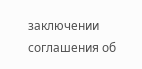заключении соглашения об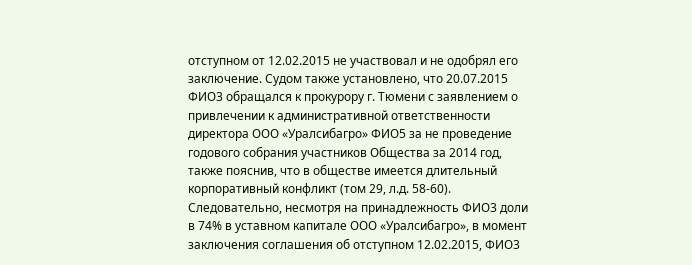отступном от 12.02.2015 не участвовал и не одобрял его заключение. Судом также установлено, что 20.07.2015 ФИО3 обращался к прокурору г. Тюмени с заявлением о привлечении к административной ответственности директора ООО «Уралсибагро» ФИО5 за не проведение годового собрания участников Общества за 2014 год, также пояснив, что в обществе имеется длительный корпоративный конфликт (том 29, л.д. 58-60). Следовательно, несмотря на принадлежность ФИО3 доли в 74% в уставном капитале ООО «Уралсибагро», в момент заключения соглашения об отступном 12.02.2015, ФИО3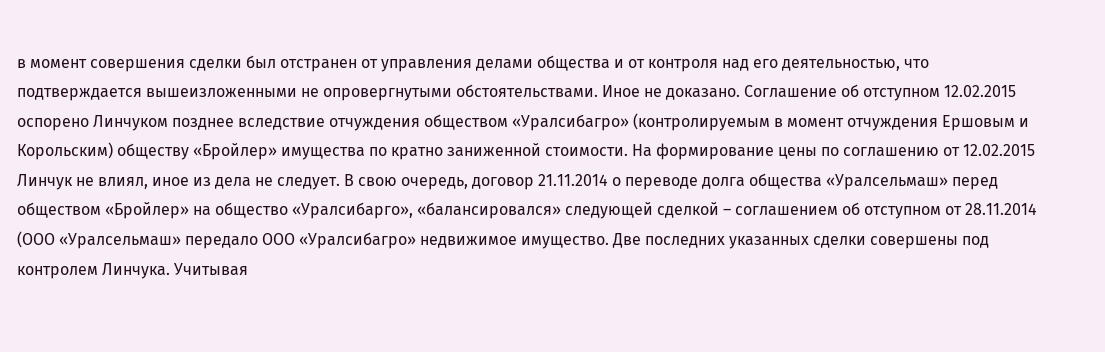в момент совершения сделки был отстранен от управления делами общества и от контроля над его деятельностью, что подтверждается вышеизложенными не опровергнутыми обстоятельствами. Иное не доказано. Соглашение об отступном 12.02.2015 оспорено Линчуком позднее вследствие отчуждения обществом «Уралсибагро» (контролируемым в момент отчуждения Ершовым и Корольским) обществу «Бройлер» имущества по кратно заниженной стоимости. На формирование цены по соглашению от 12.02.2015 Линчук не влиял, иное из дела не следует. В свою очередь, договор 21.11.2014 о переводе долга общества «Уралсельмаш» перед обществом «Бройлер» на общество «Уралсибарго», «балансировался» следующей сделкой – соглашением об отступном от 28.11.2014 (ООО «Уралсельмаш» передало ООО «Уралсибагро» недвижимое имущество. Две последних указанных сделки совершены под контролем Линчука. Учитывая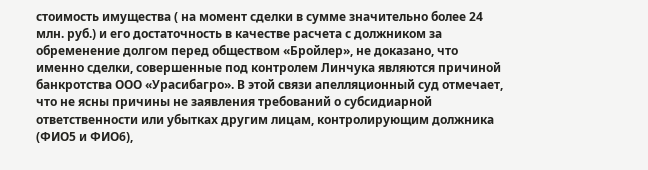стоимость имущества ( на момент сделки в сумме значительно более 24 млн. руб.) и его достаточность в качестве расчета с должником за обременение долгом перед обществом «Бройлер», не доказано, что именно сделки, совершенные под контролем Линчука являются причиной банкротства ООО «Урасибагро». В этой связи апелляционный суд отмечает, что не ясны причины не заявления требований о субсидиарной ответственности или убытках другим лицам, контролирующим должника (ФИО5 и ФИО6),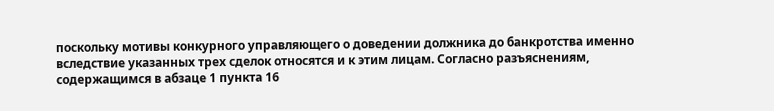поскольку мотивы конкурного управляющего о доведении должника до банкротства именно вследствие указанных трех сделок относятся и к этим лицам. Согласно разъяснениям, содержащимся в абзаце 1 пункта 16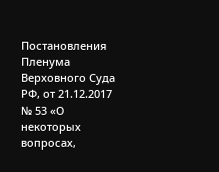Постановления Пленума Верховного Суда РФ, от 21.12.2017 № 53 «О некоторых вопросах,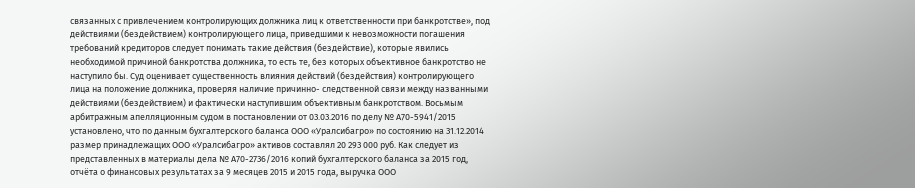связанных с привлечением контролирующих должника лиц к ответственности при банкротстве», под действиями (бездействием) контролирующего лица, приведшими к невозможности погашения требований кредиторов следует понимать такие действия (бездействие), которые явились необходимой причиной банкротства должника, то есть те, без которых объективное банкротство не наступило бы. Суд оценивает существенность влияния действий (бездействия) контролирующего лица на положение должника, проверяя наличие причинно- следственной связи между названными действиями (бездействием) и фактически наступившим объективным банкротством. Восьмым арбитражным апелляционным судом в постановлении от 03.03.2016 по делу № А70-5941/2015 установлено, что по данным бухгалтерского баланса ООО «Уралсибагро» по состоянию на 31.12.2014 размер принадлежащих ООО «Уралсибагро» активов составлял 20 293 000 руб. Как следует из представленных в материалы дела № А70-2736/2016 копий бухгалтерского баланса за 2015 год, отчёта о финансовых результатах за 9 месяцев 2015 и 2015 года, выручка ООО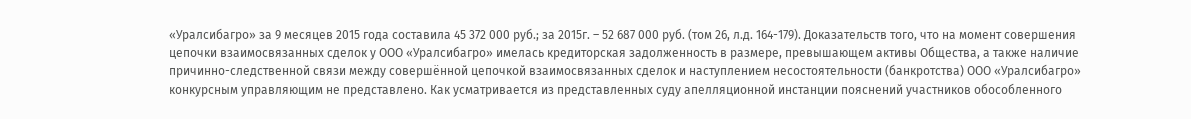«Уралсибагро» за 9 месяцев 2015 года составила 45 372 000 руб.; за 2015г. – 52 687 000 руб. (том 26, л.д. 164-179). Доказательств того, что на момент совершения цепочки взаимосвязанных сделок у ООО «Уралсибагро» имелась кредиторская задолженность в размере, превышающем активы Общества, а также наличие причинно-следственной связи между совершённой цепочкой взаимосвязанных сделок и наступлением несостоятельности (банкротства) ООО «Уралсибагро» конкурсным управляющим не представлено. Как усматривается из представленных суду апелляционной инстанции пояснений участников обособленного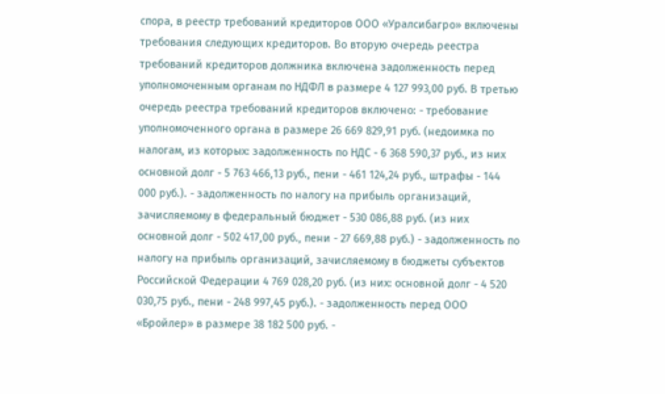спора, в реестр требований кредиторов ООО «Уралсибагро» включены требования следующих кредиторов. Во вторую очередь реестра требований кредиторов должника включена задолженность перед уполномоченным органам по НДФЛ в размере 4 127 993,00 руб. В третью очередь реестра требований кредиторов включено: - требование уполномоченного органа в размере 26 669 829,91 руб. (недоимка по налогам, из которых: задолженность по НДС - 6 368 590,37 руб., из них основной долг - 5 763 466,13 руб., пени - 461 124,24 руб., штрафы - 144 000 руб.). - задолженность по налогу на прибыль организаций, зачисляемому в федеральный бюджет - 530 086,88 руб. (из них основной долг - 502 417,00 руб., пени - 27 669,88 руб.) - задолженность по налогу на прибыль организаций, зачисляемому в бюджеты субъектов Российской Федерации 4 769 028,20 руб. (из них: основной долг - 4 520 030,75 руб., пени - 248 997,45 руб.). - задолженность перед ООО «Бройлер» в размере 38 182 500 руб. -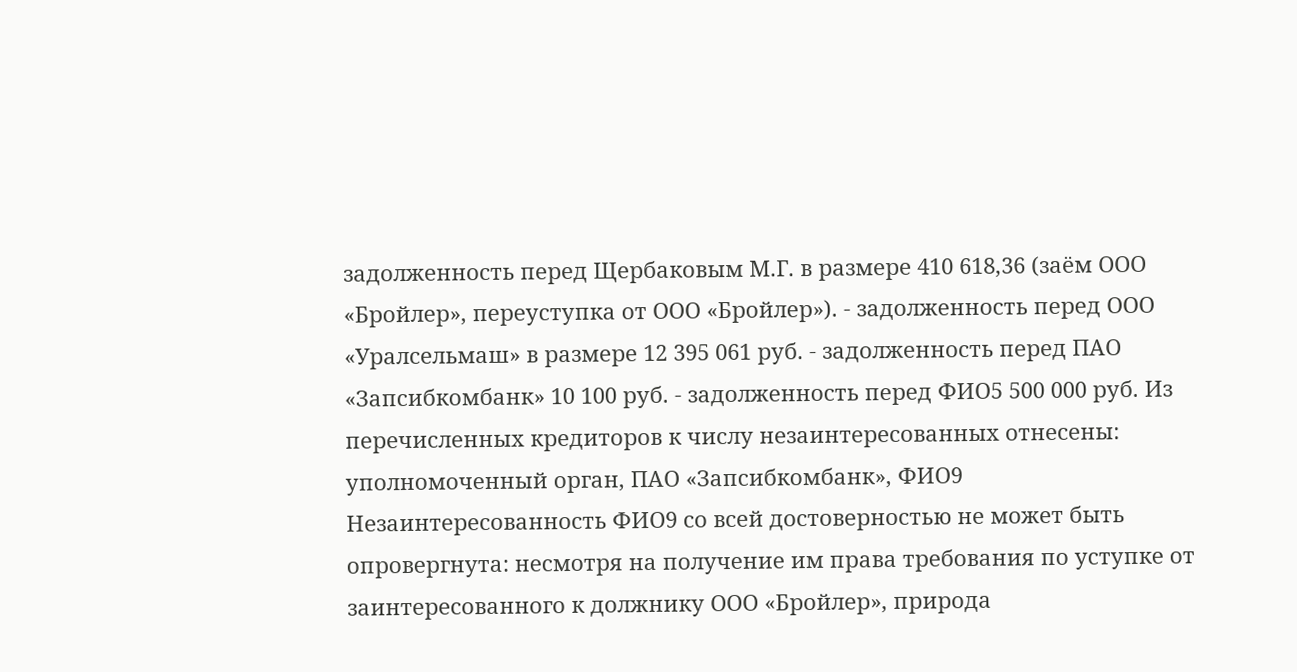задолженность перед Щербаковым М.Г. в размере 410 618,36 (заём ООО «Бройлер», переуступка от ООО «Бройлер»). - задолженность перед ООО «Уралсельмаш» в размере 12 395 061 руб. - задолженность перед ПАО «Запсибкомбанк» 10 100 руб. - задолженность перед ФИО5 500 000 руб. Из перечисленных кредиторов к числу незаинтересованных отнесены: уполномоченный орган, ПАО «Запсибкомбанк», ФИО9 Незаинтересованность ФИО9 со всей достоверностью не может быть опровергнута: несмотря на получение им права требования по уступке от заинтересованного к должнику ООО «Бройлер», природа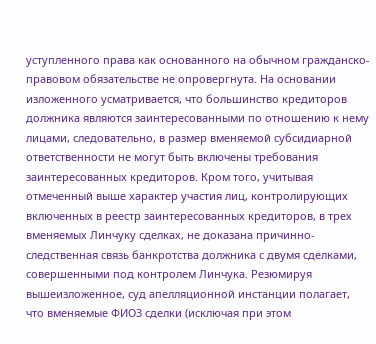уступленного права как основанного на обычном гражданско-правовом обязательстве не опровергнута. На основании изложенного усматривается, что большинство кредиторов должника являются заинтересованными по отношению к нему лицами, следовательно, в размер вменяемой субсидиарной ответственности не могут быть включены требования заинтересованных кредиторов. Кром того, учитывая отмеченный выше характер участия лиц, контролирующих включенных в реестр заинтересованных кредиторов, в трех вменяемых Линчуку сделках, не доказана причинно-следственная связь банкротства должника с двумя сделками, совершенными под контролем Линчука. Резюмируя вышеизложенное, суд апелляционной инстанции полагает, что вменяемые ФИО3 сделки (исключая при этом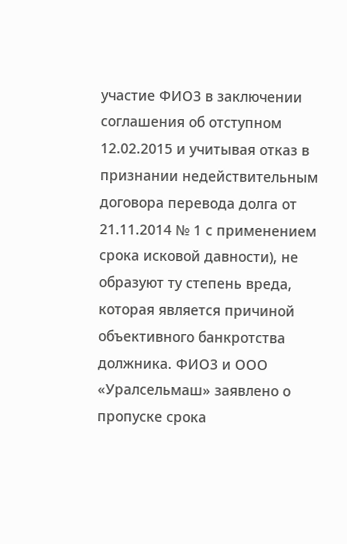участие ФИО3 в заключении соглашения об отступном 12.02.2015 и учитывая отказ в признании недействительным договора перевода долга от 21.11.2014 № 1 с применением срока исковой давности), не образуют ту степень вреда, которая является причиной объективного банкротства должника. ФИО3 и ООО «Уралсельмаш» заявлено о пропуске срока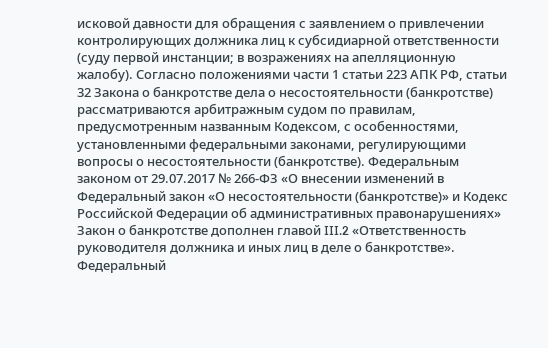исковой давности для обращения с заявлением о привлечении контролирующих должника лиц к субсидиарной ответственности (суду первой инстанции; в возражениях на апелляционную жалобу). Согласно положениями части 1 статьи 223 АПК РФ, статьи 32 Закона о банкротстве дела о несостоятельности (банкротстве) рассматриваются арбитражным судом по правилам, предусмотренным названным Кодексом, с особенностями, установленными федеральными законами, регулирующими вопросы о несостоятельности (банкротстве). Федеральным законом от 29.07.2017 № 266-ФЗ «О внесении изменений в Федеральный закон «О несостоятельности (банкротстве)» и Кодекс Российской Федерации об административных правонарушениях» Закон о банкротстве дополнен главой III.2 «Ответственность руководителя должника и иных лиц в деле о банкротстве». Федеральный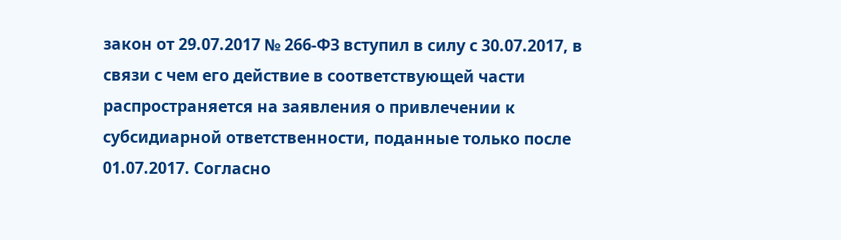закон от 29.07.2017 № 266-ФЗ вступил в силу с 30.07.2017, в связи с чем его действие в соответствующей части распространяется на заявления о привлечении к субсидиарной ответственности, поданные только после 01.07.2017. Согласно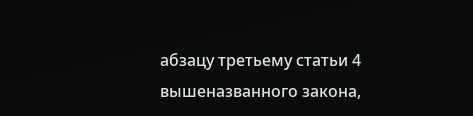абзацу третьему статьи 4 вышеназванного закона,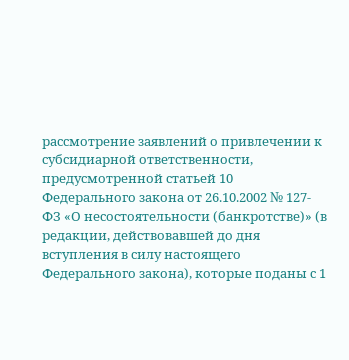рассмотрение заявлений о привлечении к субсидиарной ответственности, предусмотренной статьей 10 Федерального закона от 26.10.2002 № 127-ФЗ «О несостоятельности (банкротстве)» (в редакции, действовавшей до дня вступления в силу настоящего Федерального закона), которые поданы с 1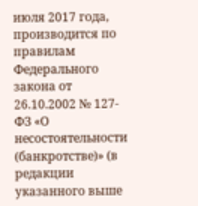июля 2017 года, производится по правилам Федерального закона от 26.10.2002 № 127-ФЗ «О несостоятельности (банкротстве)» (в редакции указанного выше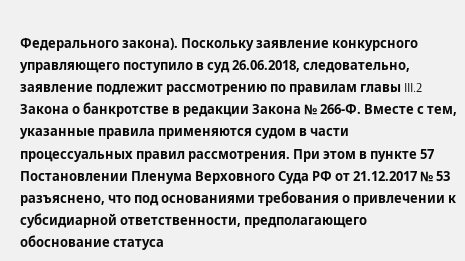Федерального закона). Поскольку заявление конкурсного управляющего поступило в суд 26.06.2018, следовательно, заявление подлежит рассмотрению по правилам главы III.2 Закона о банкротстве в редакции Закона № 266-Ф. Вместе с тем, указанные правила применяются судом в части процессуальных правил рассмотрения. При этом в пункте 57 Постановлении Пленума Верховного Суда РФ от 21.12.2017 № 53 разъяснено, что под основаниями требования о привлечении к субсидиарной ответственности, предполагающего обоснование статуса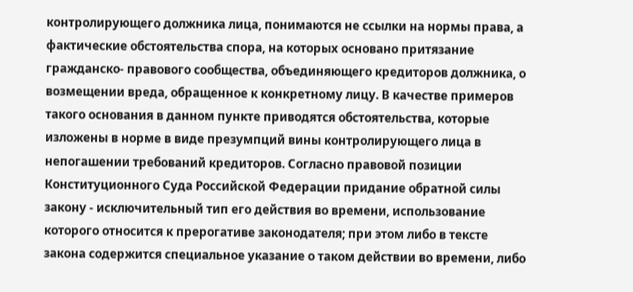контролирующего должника лица, понимаются не ссылки на нормы права, а фактические обстоятельства спора, на которых основано притязание гражданско- правового сообщества, объединяющего кредиторов должника, о возмещении вреда, обращенное к конкретному лицу. В качестве примеров такого основания в данном пункте приводятся обстоятельства, которые изложены в норме в виде презумпций вины контролирующего лица в непогашении требований кредиторов. Согласно правовой позиции Конституционного Суда Российской Федерации придание обратной силы закону - исключительный тип его действия во времени, использование которого относится к прерогативе законодателя; при этом либо в тексте закона содержится специальное указание о таком действии во времени, либо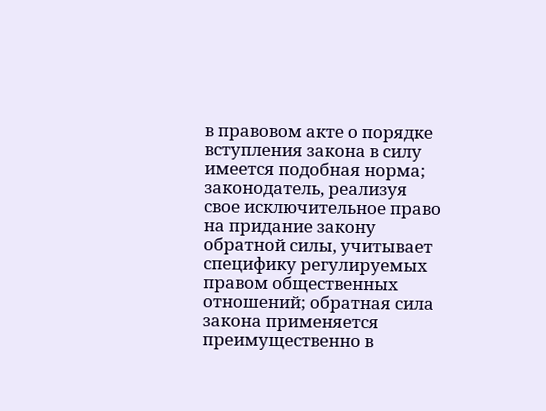в правовом акте о порядке вступления закона в силу имеется подобная норма; законодатель, реализуя свое исключительное право на придание закону обратной силы, учитывает специфику регулируемых правом общественных отношений; обратная сила закона применяется преимущественно в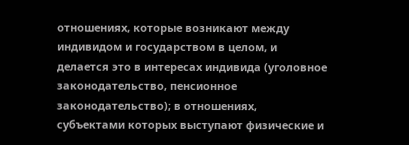отношениях, которые возникают между индивидом и государством в целом, и делается это в интересах индивида (уголовное законодательство, пенсионное законодательство); в отношениях, субъектами которых выступают физические и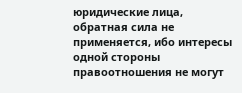юридические лица, обратная сила не применяется, ибо интересы одной стороны правоотношения не могут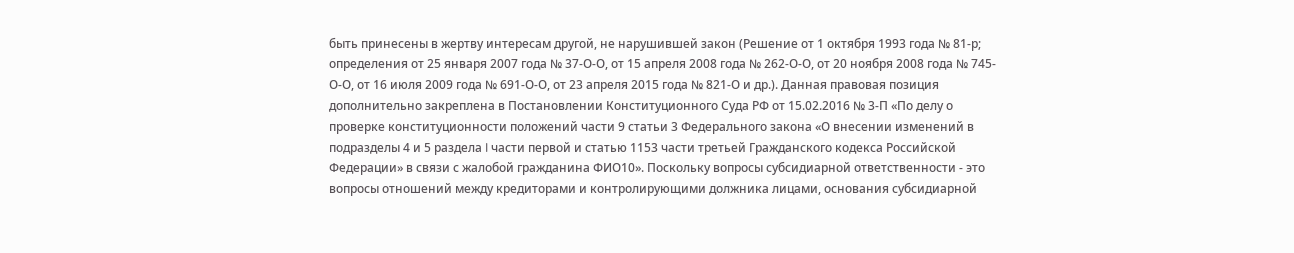быть принесены в жертву интересам другой, не нарушившей закон (Решение от 1 октября 1993 года № 81-р; определения от 25 января 2007 года № 37-О-О, от 15 апреля 2008 года № 262-О-О, от 20 ноября 2008 года № 745-О-О, от 16 июля 2009 года № 691-О-О, от 23 апреля 2015 года № 821-О и др.). Данная правовая позиция дополнительно закреплена в Постановлении Конституционного Суда РФ от 15.02.2016 № 3-П «По делу о проверке конституционности положений части 9 статьи 3 Федерального закона «О внесении изменений в подразделы 4 и 5 раздела I части первой и статью 1153 части третьей Гражданского кодекса Российской Федерации» в связи с жалобой гражданина ФИО10». Поскольку вопросы субсидиарной ответственности - это вопросы отношений между кредиторами и контролирующими должника лицами, основания субсидиарной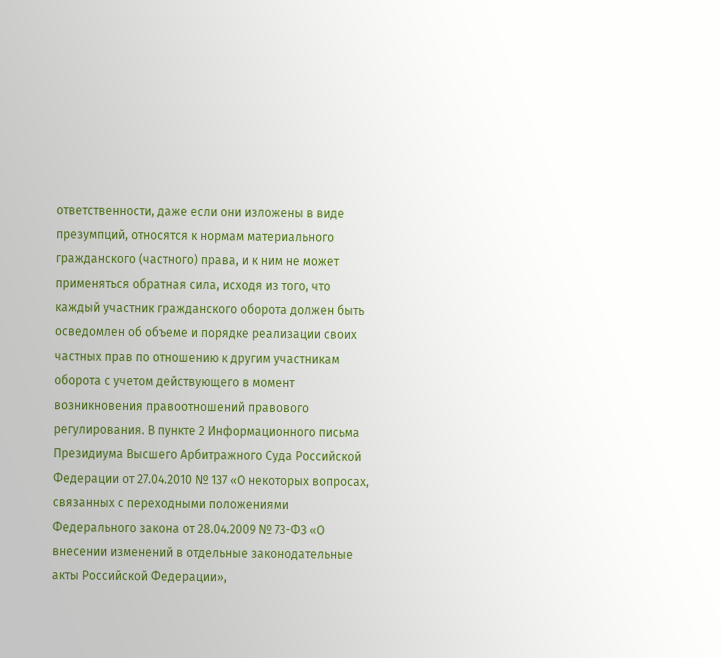ответственности, даже если они изложены в виде презумпций, относятся к нормам материального гражданского (частного) права, и к ним не может применяться обратная сила, исходя из того, что каждый участник гражданского оборота должен быть осведомлен об объеме и порядке реализации своих частных прав по отношению к другим участникам оборота с учетом действующего в момент возникновения правоотношений правового регулирования. В пункте 2 Информационного письма Президиума Высшего Арбитражного Суда Российской Федерации от 27.04.2010 № 137 «О некоторых вопросах, связанных с переходными положениями Федерального закона от 28.04.2009 № 73-ФЗ «О внесении изменений в отдельные законодательные акты Российской Федерации»,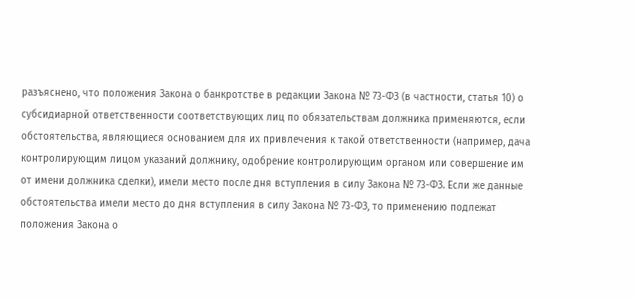разъяснено, что положения Закона о банкротстве в редакции Закона № 73-ФЗ (в частности, статья 10) о субсидиарной ответственности соответствующих лиц по обязательствам должника применяются, если обстоятельства, являющиеся основанием для их привлечения к такой ответственности (например, дача контролирующим лицом указаний должнику, одобрение контролирующим органом или совершение им от имени должника сделки), имели место после дня вступления в силу Закона № 73-ФЗ. Если же данные обстоятельства имели место до дня вступления в силу Закона № 73-ФЗ, то применению подлежат положения Закона о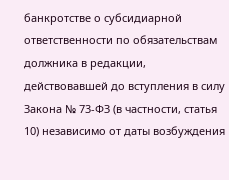банкротстве о субсидиарной ответственности по обязательствам должника в редакции, действовавшей до вступления в силу Закона № 73-ФЗ (в частности, статья 10) независимо от даты возбуждения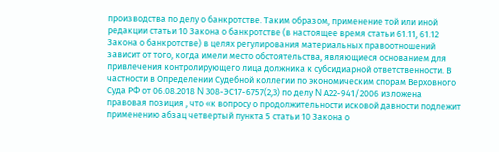производства по делу о банкротстве. Таким образом, применение той или иной редакции статьи 10 Закона о банкротстве (в настоящее время статьи 61.11, 61.12 Закона о банкротстве) в целях регулирования материальных правоотношений зависит от того, когда имели место обстоятельства, являющиеся основанием для привлечения контролирующего лица должника к субсидиарной ответственности. В частности в Определении Судебной коллегии по экономическим спорам Верховного Суда РФ от 06.08.2018 N 308-ЭС17-6757(2,3) по делу N А22-941/2006 изложена правовая позиция , что «к вопросу о продолжительности исковой давности подлежит применению абзац четвертый пункта 5 статьи 10 Закона о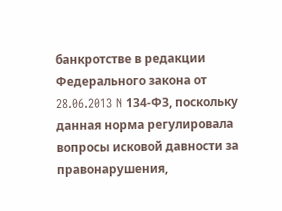банкротстве в редакции Федерального закона от 28.06.2013 N 134-ФЗ, поскольку данная норма регулировала вопросы исковой давности за правонарушения,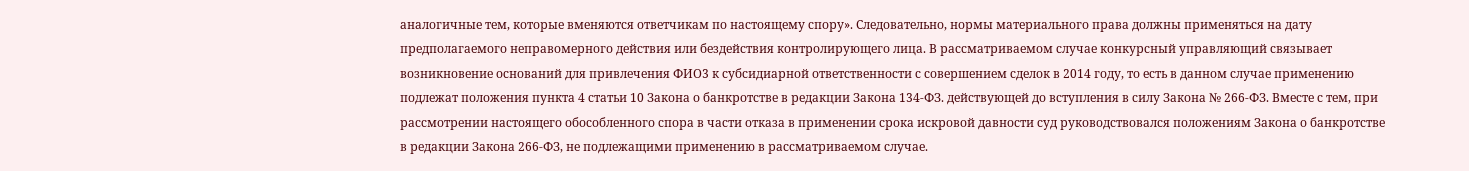аналогичные тем, которые вменяются ответчикам по настоящему спору». Следовательно, нормы материального права должны применяться на дату предполагаемого неправомерного действия или бездействия контролирующего лица. В рассматриваемом случае конкурсный управляющий связывает возникновение оснований для привлечения ФИО3 к субсидиарной ответственности с совершением сделок в 2014 году, то есть в данном случае применению подлежат положения пункта 4 статьи 10 Закона о банкротстве в редакции Закона 134-ФЗ. действующей до вступления в силу Закона № 266-ФЗ. Вместе с тем, при рассмотрении настоящего обособленного спора в части отказа в применении срока искровой давности суд руководствовался положениям Закона о банкротстве в редакции Закона 266-ФЗ, не подлежащими применению в рассматриваемом случае.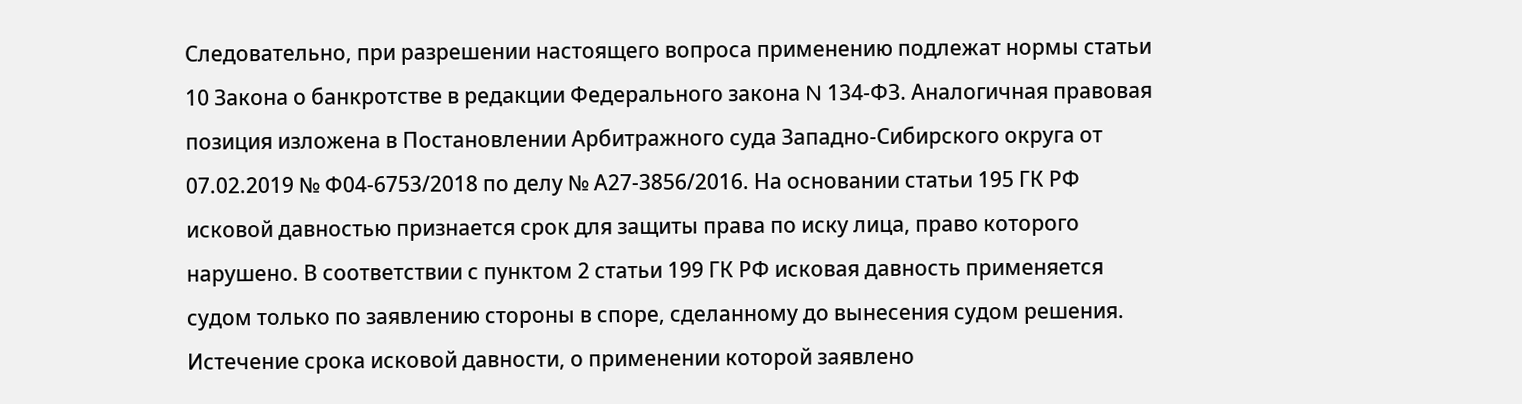Следовательно, при разрешении настоящего вопроса применению подлежат нормы статьи 10 Закона о банкротстве в редакции Федерального закона N 134-ФЗ. Аналогичная правовая позиция изложена в Постановлении Арбитражного суда Западно-Сибирского округа от 07.02.2019 № Ф04-6753/2018 по делу № А27-3856/2016. На основании статьи 195 ГК РФ исковой давностью признается срок для защиты права по иску лица, право которого нарушено. В соответствии с пунктом 2 статьи 199 ГК РФ исковая давность применяется судом только по заявлению стороны в споре, сделанному до вынесения судом решения. Истечение срока исковой давности, о применении которой заявлено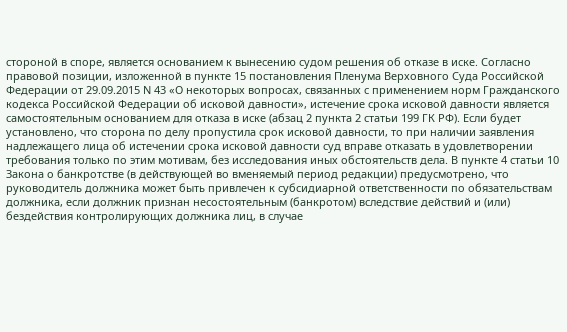стороной в споре, является основанием к вынесению судом решения об отказе в иске. Согласно правовой позиции, изложенной в пункте 15 постановления Пленума Верховного Суда Российской Федерации от 29.09.2015 N 43 «О некоторых вопросах, связанных с применением норм Гражданского кодекса Российской Федерации об исковой давности», истечение срока исковой давности является самостоятельным основанием для отказа в иске (абзац 2 пункта 2 статьи 199 ГК РФ). Если будет установлено, что сторона по делу пропустила срок исковой давности, то при наличии заявления надлежащего лица об истечении срока исковой давности суд вправе отказать в удовлетворении требования только по этим мотивам, без исследования иных обстоятельств дела. В пункте 4 статьи 10 Закона о банкротстве (в действующей во вменяемый период редакции) предусмотрено, что руководитель должника может быть привлечен к субсидиарной ответственности по обязательствам должника, если должник признан несостоятельным (банкротом) вследствие действий и (или) бездействия контролирующих должника лиц, в случае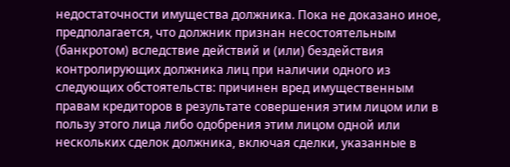недостаточности имущества должника. Пока не доказано иное, предполагается, что должник признан несостоятельным (банкротом) вследствие действий и (или) бездействия контролирующих должника лиц при наличии одного из следующих обстоятельств: причинен вред имущественным правам кредиторов в результате совершения этим лицом или в пользу этого лица либо одобрения этим лицом одной или нескольких сделок должника, включая сделки, указанные в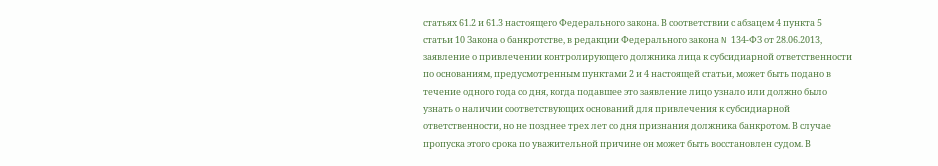статьях 61.2 и 61.3 настоящего Федерального закона. В соответствии с абзацем 4 пункта 5 статьи 10 Закона о банкротстве, в редакции Федерального закона N 134-ФЗ от 28.06.2013, заявление о привлечении контролирующего должника лица к субсидиарной ответственности по основаниям, предусмотренным пунктами 2 и 4 настоящей статьи, может быть подано в течение одного года со дня, когда подавшее это заявление лицо узнало или должно было узнать о наличии соответствующих оснований для привлечения к субсидиарной ответственности, но не позднее трех лет со дня признания должника банкротом. В случае пропуска этого срока по уважительной причине он может быть восстановлен судом. В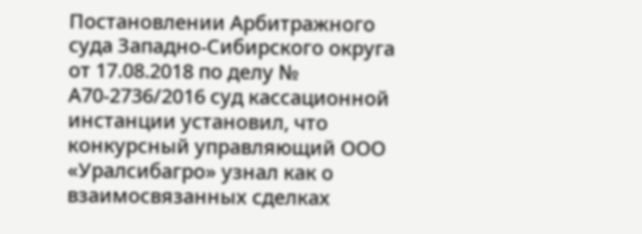Постановлении Арбитражного суда Западно-Сибирского округа от 17.08.2018 по делу № А70-2736/2016 суд кассационной инстанции установил, что конкурсный управляющий ООО «Уралсибагро» узнал как о взаимосвязанных сделках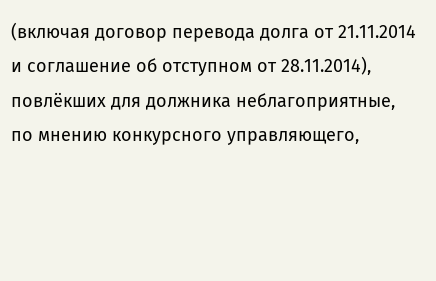(включая договор перевода долга от 21.11.2014 и соглашение об отступном от 28.11.2014), повлёкших для должника неблагоприятные, по мнению конкурсного управляющего,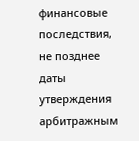финансовые последствия, не позднее даты утверждения арбитражным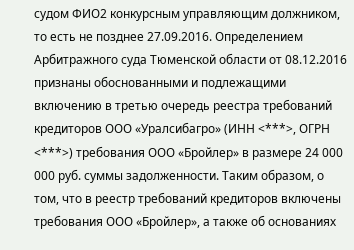судом ФИО2 конкурсным управляющим должником, то есть не позднее 27.09.2016. Определением Арбитражного суда Тюменской области от 08.12.2016 признаны обоснованными и подлежащими включению в третью очередь реестра требований кредиторов ООО «Уралсибагро» (ИНН <***>, ОГРН <***>) требования ООО «Бройлер» в размере 24 000 000 руб. суммы задолженности. Таким образом, о том, что в реестр требований кредиторов включены требования ООО «Бройлер», а также об основаниях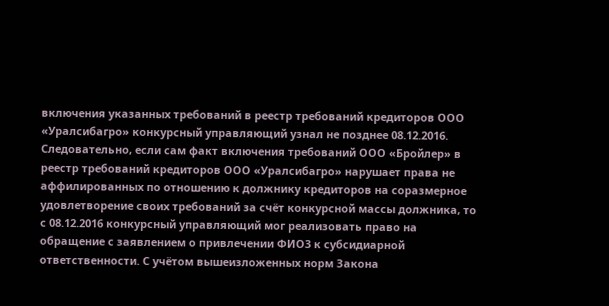включения указанных требований в реестр требований кредиторов ООО «Уралсибагро» конкурсный управляющий узнал не позднее 08.12.2016. Следовательно, если сам факт включения требований ООО «Бройлер» в реестр требований кредиторов ООО «Уралсибагро» нарушает права не аффилированных по отношению к должнику кредиторов на соразмерное удовлетворение своих требований за счёт конкурсной массы должника, то с 08.12.2016 конкурсный управляющий мог реализовать право на обращение с заявлением о привлечении ФИО3 к субсидиарной ответственности. С учётом вышеизложенных норм Закона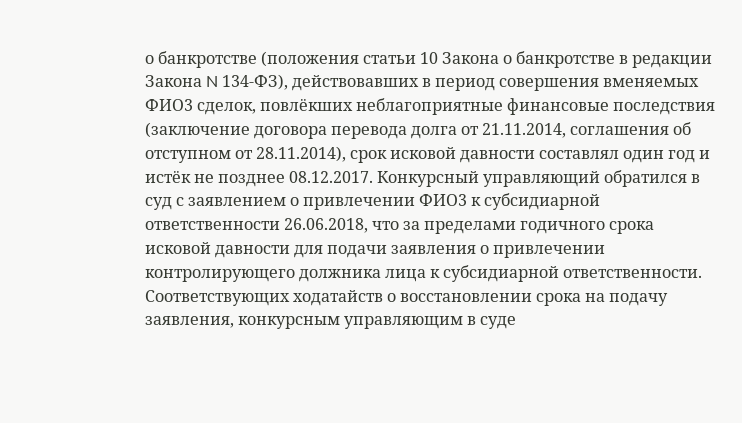о банкротстве (положения статьи 10 Закона о банкротстве в редакции Закона N 134-ФЗ), действовавших в период совершения вменяемых ФИО3 сделок, повлёкших неблагоприятные финансовые последствия (заключение договора перевода долга от 21.11.2014, соглашения об отступном от 28.11.2014), срок исковой давности составлял один год и истёк не позднее 08.12.2017. Конкурсный управляющий обратился в суд с заявлением о привлечении ФИО3 к субсидиарной ответственности 26.06.2018, что за пределами годичного срока исковой давности для подачи заявления о привлечении контролирующего должника лица к субсидиарной ответственности. Соответствующих ходатайств о восстановлении срока на подачу заявления, конкурсным управляющим в суде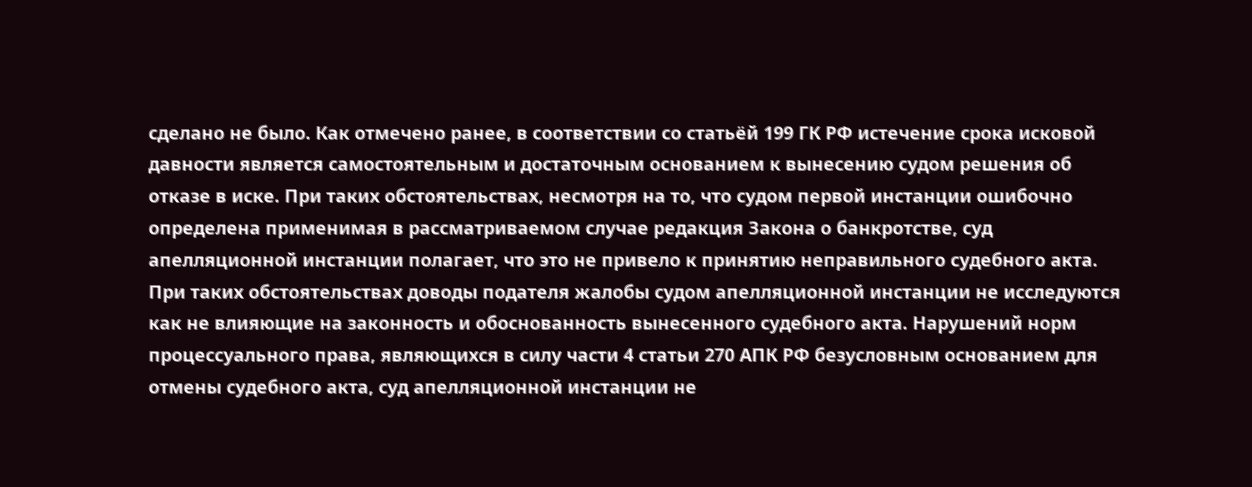сделано не было. Как отмечено ранее, в соответствии со статьёй 199 ГК РФ истечение срока исковой давности является самостоятельным и достаточным основанием к вынесению судом решения об отказе в иске. При таких обстоятельствах, несмотря на то, что судом первой инстанции ошибочно определена применимая в рассматриваемом случае редакция Закона о банкротстве, суд апелляционной инстанции полагает, что это не привело к принятию неправильного судебного акта. При таких обстоятельствах доводы подателя жалобы судом апелляционной инстанции не исследуются как не влияющие на законность и обоснованность вынесенного судебного акта. Нарушений норм процессуального права, являющихся в силу части 4 статьи 270 АПК РФ безусловным основанием для отмены судебного акта, суд апелляционной инстанции не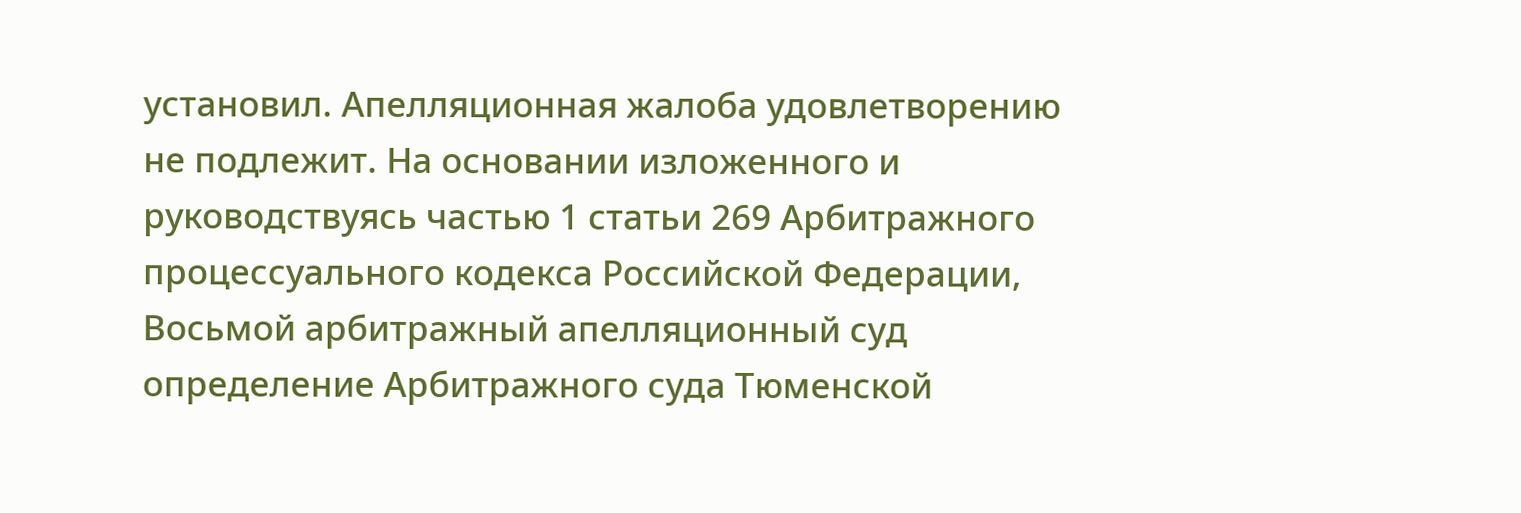установил. Апелляционная жалоба удовлетворению не подлежит. На основании изложенного и руководствуясь частью 1 статьи 269 Арбитражного процессуального кодекса Российской Федерации, Восьмой арбитражный апелляционный суд определение Арбитражного суда Тюменской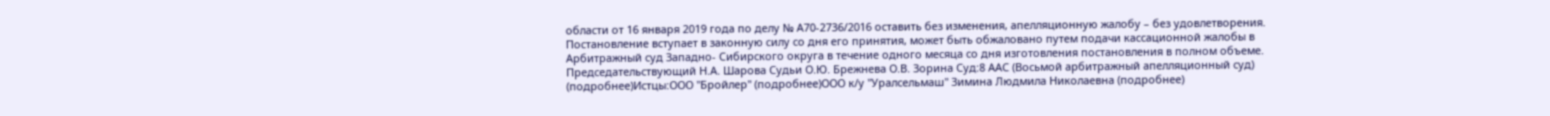области от 16 января 2019 года по делу № А70-2736/2016 оставить без изменения, апелляционную жалобу – без удовлетворения. Постановление вступает в законную силу со дня его принятия, может быть обжаловано путем подачи кассационной жалобы в Арбитражный суд Западно- Cибирского округа в течение одного месяца со дня изготовления постановления в полном объеме. Председательствующий Н.А. Шарова Судьи О.Ю. Брежнева О.В. Зорина Суд:8 ААС (Восьмой арбитражный апелляционный суд) (подробнее)Истцы:ООО "Бройлер" (подробнее)ООО к/у "Уралсельмаш" Зимина Людмила Николаевна (подробнее)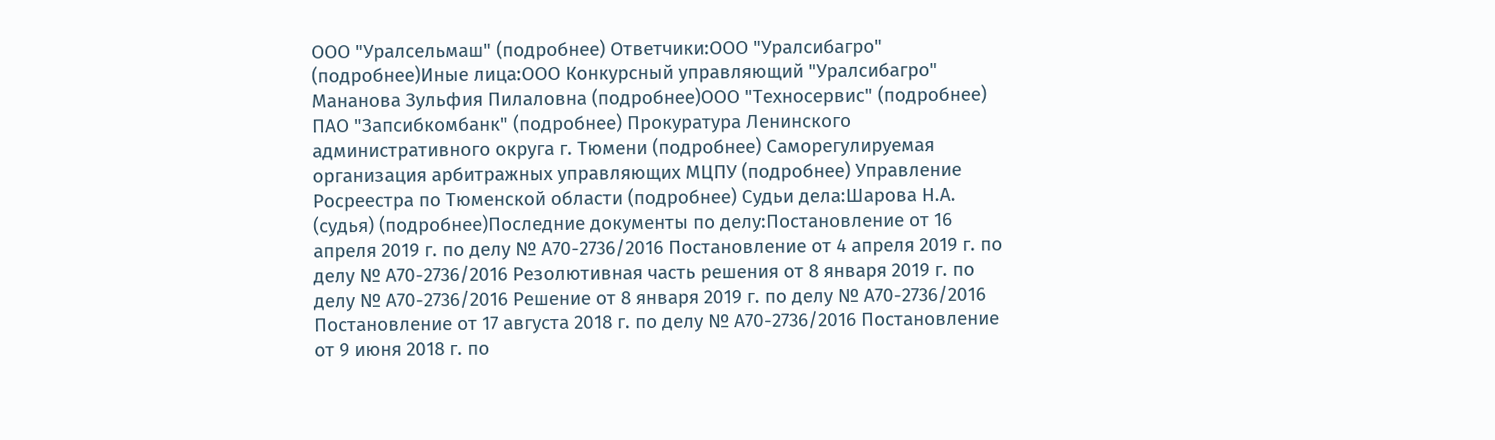ООО "Уралсельмаш" (подробнее) Ответчики:ООО "Уралсибагро" (подробнее)Иные лица:ООО Конкурсный управляющий "Уралсибагро" Мананова Зульфия Пилаловна (подробнее)ООО "Техносервис" (подробнее) ПАО "Запсибкомбанк" (подробнее) Прокуратура Ленинского административного округа г. Тюмени (подробнее) Саморегулируемая организация арбитражных управляющих МЦПУ (подробнее) Управление Росреестра по Тюменской области (подробнее) Судьи дела:Шарова Н.А. (судья) (подробнее)Последние документы по делу:Постановление от 16 апреля 2019 г. по делу № А70-2736/2016 Постановление от 4 апреля 2019 г. по делу № А70-2736/2016 Резолютивная часть решения от 8 января 2019 г. по делу № А70-2736/2016 Решение от 8 января 2019 г. по делу № А70-2736/2016 Постановление от 17 августа 2018 г. по делу № А70-2736/2016 Постановление от 9 июня 2018 г. по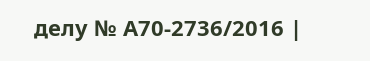делу № А70-2736/2016 |